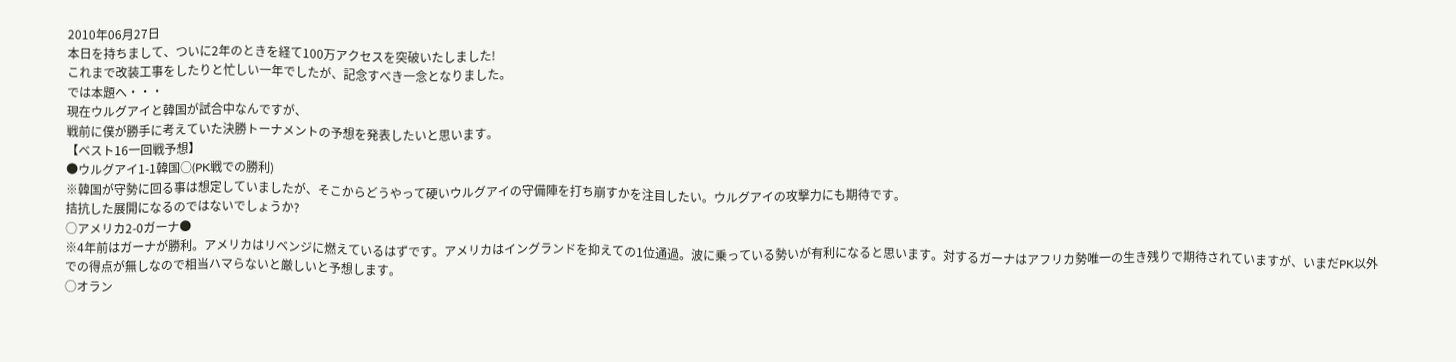2010年06月27日
本日を持ちまして、ついに2年のときを経て100万アクセスを突破いたしました!
これまで改装工事をしたりと忙しい一年でしたが、記念すべき一念となりました。
では本題へ・・・
現在ウルグアイと韓国が試合中なんですが、
戦前に僕が勝手に考えていた決勝トーナメントの予想を発表したいと思います。
【ベスト16一回戦予想】
●ウルグアイ1-1韓国○(PK戦での勝利)
※韓国が守勢に回る事は想定していましたが、そこからどうやって硬いウルグアイの守備陣を打ち崩すかを注目したい。ウルグアイの攻撃力にも期待です。
拮抗した展開になるのではないでしょうか?
○アメリカ2-0ガーナ●
※4年前はガーナが勝利。アメリカはリベンジに燃えているはずです。アメリカはイングランドを抑えての1位通過。波に乗っている勢いが有利になると思います。対するガーナはアフリカ勢唯一の生き残りで期待されていますが、いまだPK以外での得点が無しなので相当ハマらないと厳しいと予想します。
○オラン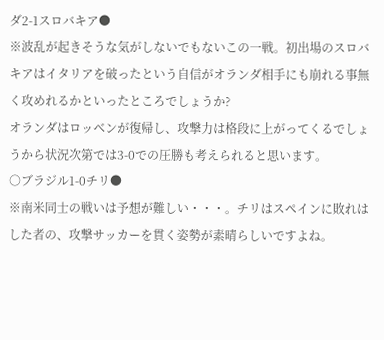ダ2-1スロバキア●
※波乱が起きそうな気がしないでもないこの一戦。初出場のスロバキアはイタリアを破ったという自信がオランダ相手にも崩れる事無く攻めれるかといったところでしょうか?
オランダはロッベンが復帰し、攻撃力は格段に上がってくるでしょうから状況次第では3-0での圧勝も考えられると思います。
○ブラジル1-0チリ●
※南米同士の戦いは予想が難しい・・・。チリはスペインに敗れはした者の、攻撃サッカーを貫く姿勢が素晴らしいですよね。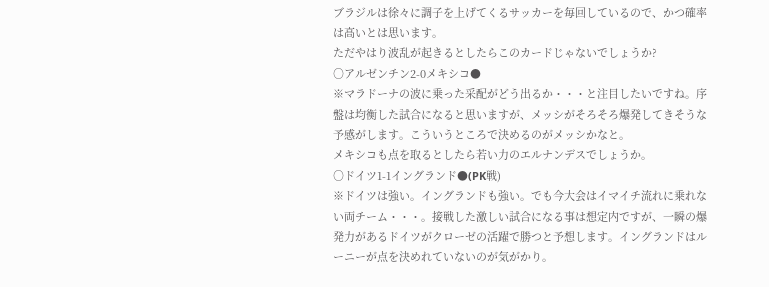ブラジルは徐々に調子を上げてくるサッカーを毎回しているので、かつ確率は高いとは思います。
ただやはり波乱が起きるとしたらこのカードじゃないでしょうか?
○アルゼンチン2-0メキシコ●
※マラドーナの波に乗った采配がどう出るか・・・と注目したいですね。序盤は均衡した試合になると思いますが、メッシがそろそろ爆発してきそうな予感がします。こういうところで決めるのがメッシかなと。
メキシコも点を取るとしたら若い力のエルナンデスでしょうか。
○ドイツ1-1イングランド●(PK戦)
※ドイツは強い。イングランドも強い。でも今大会はイマイチ流れに乗れない両チーム・・・。接戦した激しい試合になる事は想定内ですが、一瞬の爆発力があるドイツがクローゼの活躍で勝つと予想します。イングランドはルーニーが点を決めれていないのが気がかり。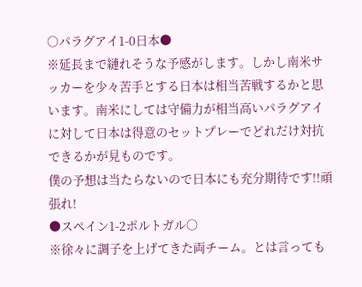○パラグアイ1-0日本●
※延長まで縺れそうな予感がします。しかし南米サッカーを少々苦手とする日本は相当苦戦するかと思います。南米にしては守備力が相当高いパラグアイに対して日本は得意のセットプレーでどれだけ対抗できるかが見ものです。
僕の予想は当たらないので日本にも充分期待です!!頑張れ!
●スペイン1-2ポルトガル○
※徐々に調子を上げてきた両チーム。とは言っても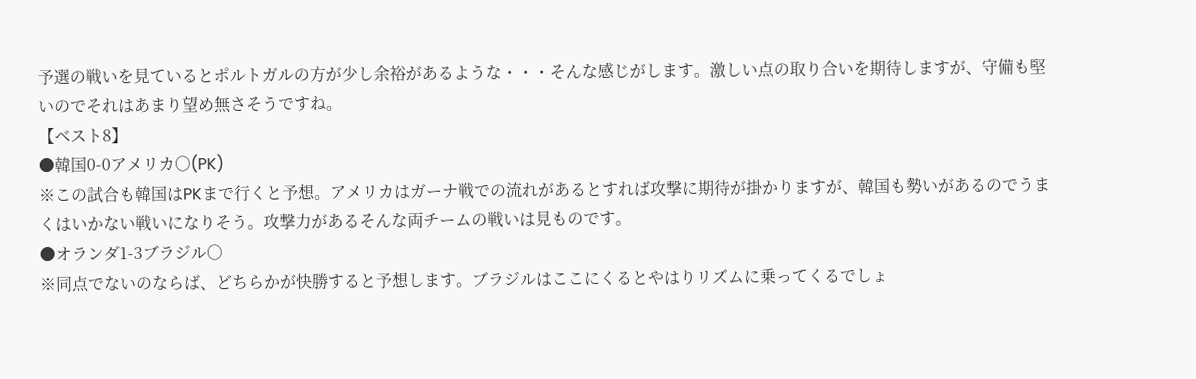予選の戦いを見ているとポルトガルの方が少し余裕があるような・・・そんな感じがします。激しい点の取り合いを期待しますが、守備も堅いのでそれはあまり望め無さそうですね。
【ベスト8】
●韓国0-0アメリカ○(PK)
※この試合も韓国はPKまで行くと予想。アメリカはガーナ戦での流れがあるとすれば攻撃に期待が掛かりますが、韓国も勢いがあるのでうまくはいかない戦いになりそう。攻撃力があるそんな両チームの戦いは見ものです。
●オランダ1-3ブラジル○
※同点でないのならば、どちらかが快勝すると予想します。ブラジルはここにくるとやはりリズムに乗ってくるでしょ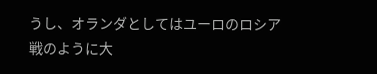うし、オランダとしてはユーロのロシア戦のように大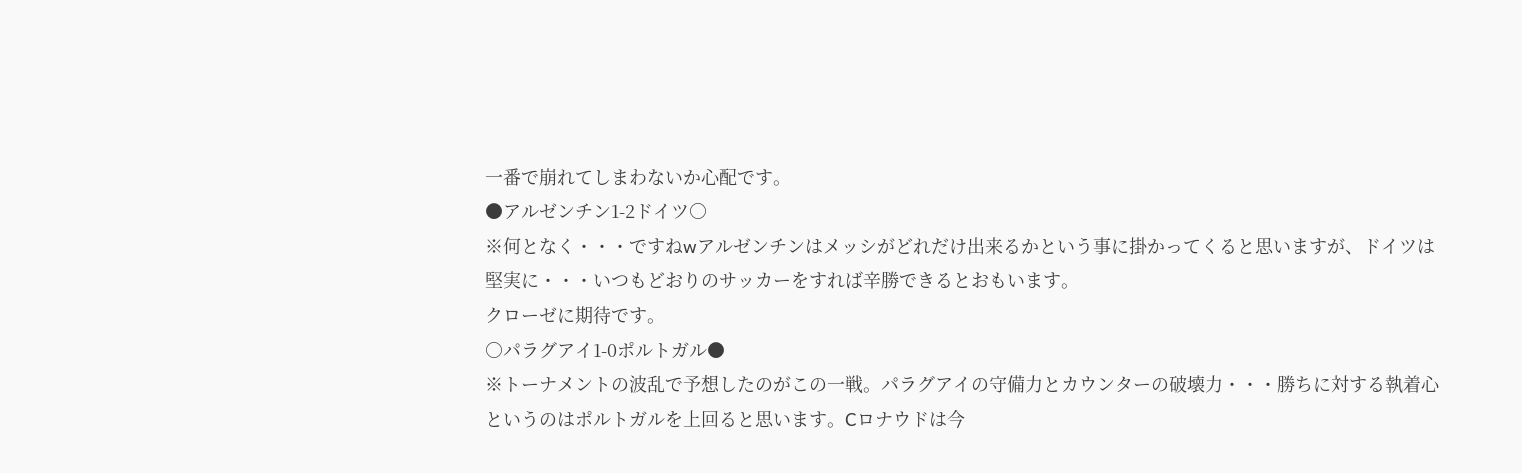一番で崩れてしまわないか心配です。
●アルゼンチン1-2ドイツ○
※何となく・・・ですねwアルゼンチンはメッシがどれだけ出来るかという事に掛かってくると思いますが、ドイツは堅実に・・・いつもどおりのサッカーをすれば辛勝できるとおもいます。
クローゼに期待です。
○パラグアイ1-0ポルトガル●
※トーナメントの波乱で予想したのがこの一戦。パラグアイの守備力とカウンターの破壊力・・・勝ちに対する執着心というのはポルトガルを上回ると思います。Cロナウドは今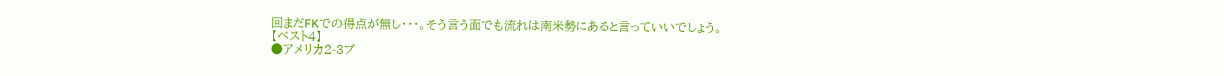回まだFKでの得点が無し・・・。そう言う面でも流れは南米勢にあると言っていいでしょう。
【ベスト4】
●アメリカ2-3ブ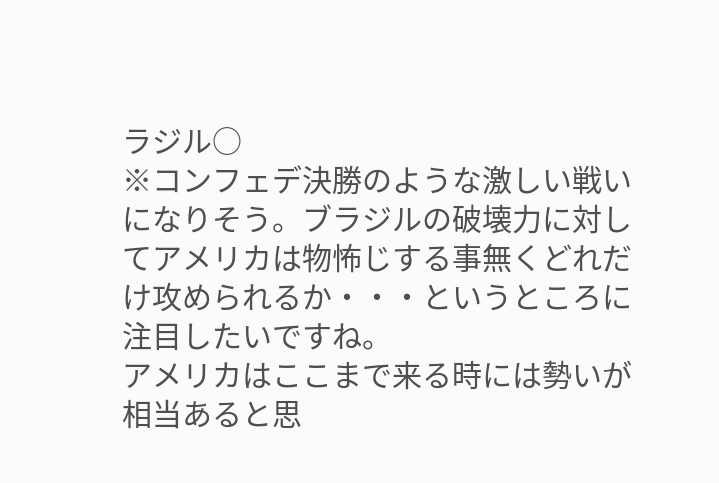ラジル○
※コンフェデ決勝のような激しい戦いになりそう。ブラジルの破壊力に対してアメリカは物怖じする事無くどれだけ攻められるか・・・というところに注目したいですね。
アメリカはここまで来る時には勢いが相当あると思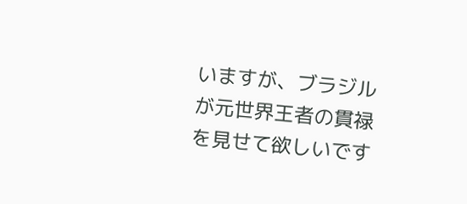いますが、ブラジルが元世界王者の貫禄を見せて欲しいです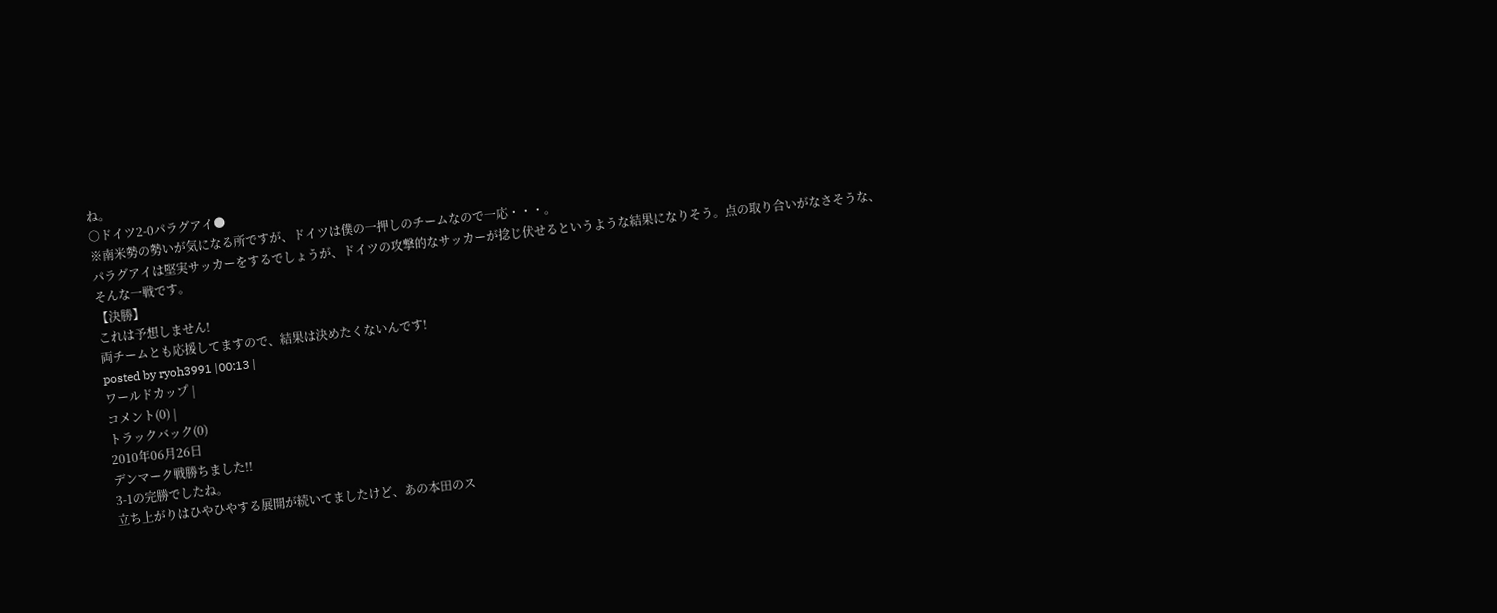ね。
○ドイツ2-0パラグアイ●
※南米勢の勢いが気になる所ですが、ドイツは僕の一押しのチームなので一応・・・。
パラグアイは堅実サッカーをするでしょうが、ドイツの攻撃的なサッカーが捻じ伏せるというような結果になりそう。点の取り合いがなさそうな、そんな一戦です。
【決勝】
これは予想しません!
両チームとも応援してますので、結果は決めたくないんです!
posted by ryoh3991 |00:13 |
ワールドカップ |
コメント(0) |
トラックバック(0)
2010年06月26日
デンマーク戦勝ちました!!
3-1の完勝でしたね。
立ち上がりはひやひやする展開が続いてましたけど、あの本田のス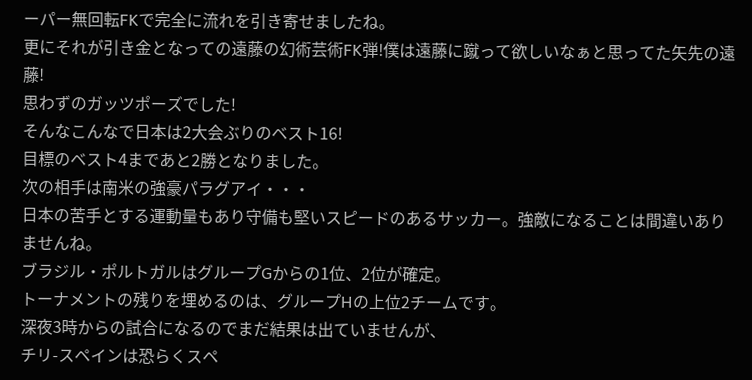ーパー無回転FKで完全に流れを引き寄せましたね。
更にそれが引き金となっての遠藤の幻術芸術FK弾!僕は遠藤に蹴って欲しいなぁと思ってた矢先の遠藤!
思わずのガッツポーズでした!
そんなこんなで日本は2大会ぶりのベスト16!
目標のベスト4まであと2勝となりました。
次の相手は南米の強豪パラグアイ・・・
日本の苦手とする運動量もあり守備も堅いスピードのあるサッカー。強敵になることは間違いありませんね。
ブラジル・ポルトガルはグループGからの1位、2位が確定。
トーナメントの残りを埋めるのは、グループHの上位2チームです。
深夜3時からの試合になるのでまだ結果は出ていませんが、
チリ-スペインは恐らくスペ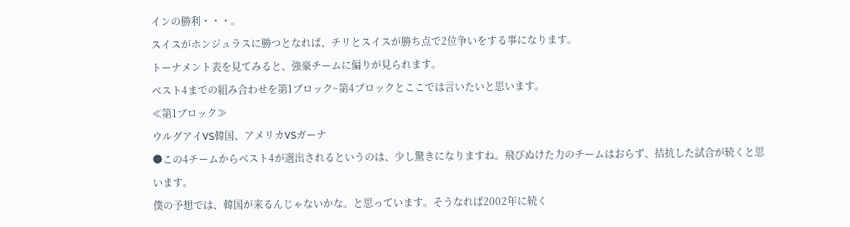インの勝利・・・。
スイスがホンジュラスに勝つとなれば、チリとスイスが勝ち点で2位争いをする事になります。
トーナメント表を見てみると、強豪チームに偏りが見られます。
ベスト4までの組み合わせを第1ブロック~第4ブロックとここでは言いたいと思います。
≪第1ブロック≫
ウルグアイVS韓国、アメリカVSガーナ
●この4チームからベスト4が選出されるというのは、少し驚きになりますね。飛びぬけた力のチームはおらず、拮抗した試合が続くと思います。
僕の予想では、韓国が来るんじゃないかな。と思っています。そうなれば2002年に続く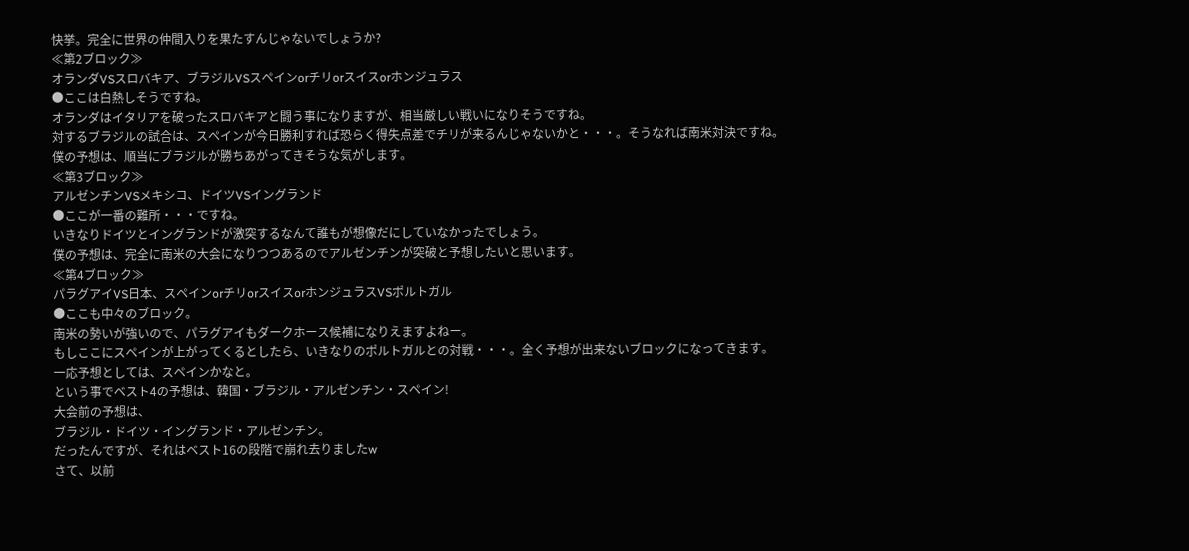快挙。完全に世界の仲間入りを果たすんじゃないでしょうか?
≪第2ブロック≫
オランダVSスロバキア、ブラジルVSスペインorチリorスイスorホンジュラス
●ここは白熱しそうですね。
オランダはイタリアを破ったスロバキアと闘う事になりますが、相当厳しい戦いになりそうですね。
対するブラジルの試合は、スペインが今日勝利すれば恐らく得失点差でチリが来るんじゃないかと・・・。そうなれば南米対決ですね。
僕の予想は、順当にブラジルが勝ちあがってきそうな気がします。
≪第3ブロック≫
アルゼンチンVSメキシコ、ドイツVSイングランド
●ここが一番の難所・・・ですね。
いきなりドイツとイングランドが激突するなんて誰もが想像だにしていなかったでしょう。
僕の予想は、完全に南米の大会になりつつあるのでアルゼンチンが突破と予想したいと思います。
≪第4ブロック≫
パラグアイVS日本、スペインorチリorスイスorホンジュラスVSポルトガル
●ここも中々のブロック。
南米の勢いが強いので、パラグアイもダークホース候補になりえますよねー。
もしここにスペインが上がってくるとしたら、いきなりのポルトガルとの対戦・・・。全く予想が出来ないブロックになってきます。
一応予想としては、スペインかなと。
という事でベスト4の予想は、韓国・ブラジル・アルゼンチン・スペイン!
大会前の予想は、
ブラジル・ドイツ・イングランド・アルゼンチン。
だったんですが、それはベスト16の段階で崩れ去りましたw
さて、以前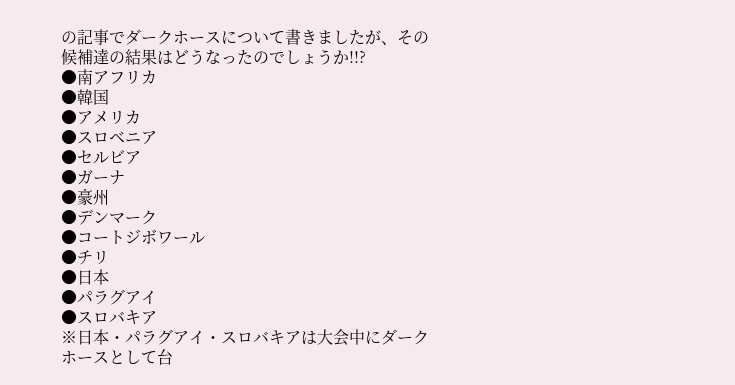の記事でダークホースについて書きましたが、その候補達の結果はどうなったのでしょうか!!?
●南アフリカ
●韓国
●アメリカ
●スロベニア
●セルビア
●ガーナ
●豪州
●デンマーク
●コートジボワール
●チリ
●日本
●パラグアイ
●スロバキア
※日本・パラグアイ・スロバキアは大会中にダークホースとして台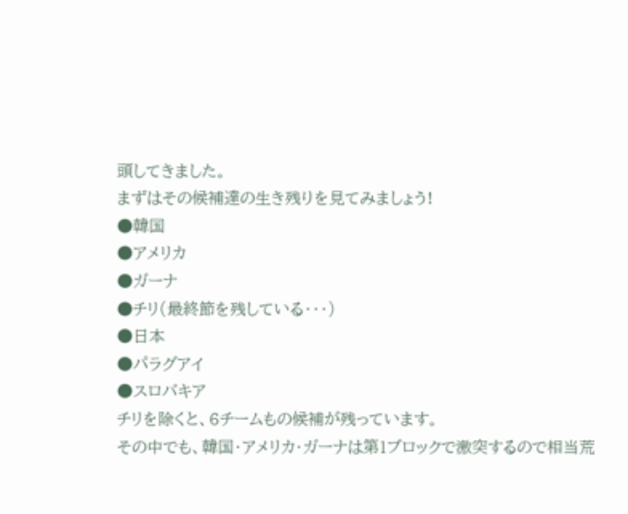頭してきました。
まずはその候補達の生き残りを見てみましょう!
●韓国
●アメリカ
●ガーナ
●チリ(最終節を残している・・・)
●日本
●パラグアイ
●スロバキア
チリを除くと、6チームもの候補が残っています。
その中でも、韓国・アメリカ・ガーナは第1ブロックで激突するので相当荒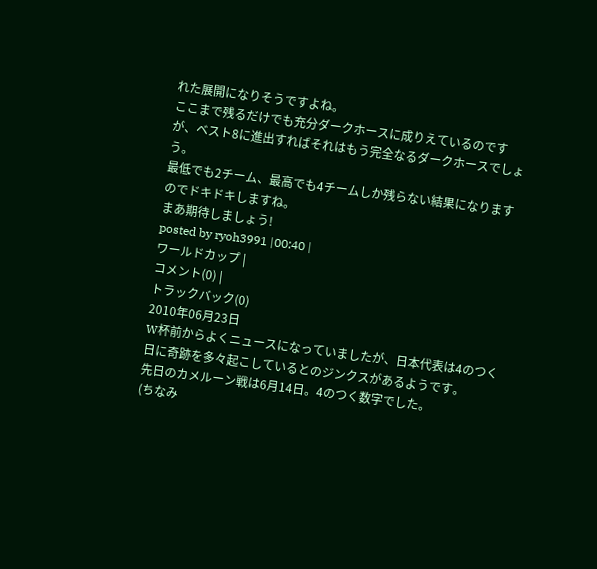れた展開になりそうですよね。
ここまで残るだけでも充分ダークホースに成りえているのですが、ベスト8に進出すればそれはもう完全なるダークホースでしょう。
最低でも2チーム、最高でも4チームしか残らない結果になりますのでドキドキしますね。
まあ期待しましょう!
posted by ryoh3991 |00:40 |
ワールドカップ |
コメント(0) |
トラックバック(0)
2010年06月23日
W杯前からよくニュースになっていましたが、日本代表は4のつく日に奇跡を多々起こしているとのジンクスがあるようです。
先日のカメルーン戦は6月14日。4のつく数字でした。
(ちなみ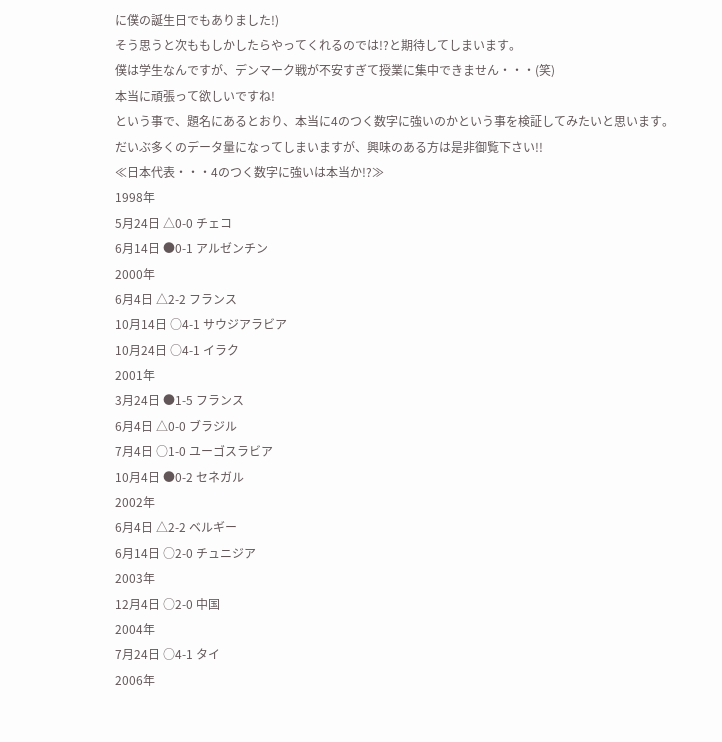に僕の誕生日でもありました!)
そう思うと次ももしかしたらやってくれるのでは!?と期待してしまいます。
僕は学生なんですが、デンマーク戦が不安すぎて授業に集中できません・・・(笑)
本当に頑張って欲しいですね!
という事で、題名にあるとおり、本当に4のつく数字に強いのかという事を検証してみたいと思います。
だいぶ多くのデータ量になってしまいますが、興味のある方は是非御覧下さい!!
≪日本代表・・・4のつく数字に強いは本当か!?≫
1998年
5月24日 △0-0 チェコ
6月14日 ●0-1 アルゼンチン
2000年
6月4日 △2-2 フランス
10月14日 ○4-1 サウジアラビア
10月24日 ○4-1 イラク
2001年
3月24日 ●1-5 フランス
6月4日 △0-0 ブラジル
7月4日 ○1-0 ユーゴスラビア
10月4日 ●0-2 セネガル
2002年
6月4日 △2-2 ベルギー
6月14日 ○2-0 チュニジア
2003年
12月4日 ○2-0 中国
2004年
7月24日 ○4-1 タイ
2006年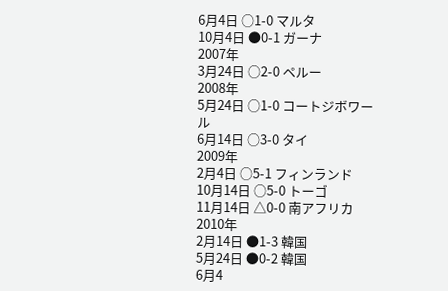6月4日 ○1-0 マルタ
10月4日 ●0-1 ガーナ
2007年
3月24日 ○2-0 ペルー
2008年
5月24日 ○1-0 コートジボワール
6月14日 ○3-0 タイ
2009年
2月4日 ○5-1 フィンランド
10月14日 ○5-0 トーゴ
11月14日 △0-0 南アフリカ
2010年
2月14日 ●1-3 韓国
5月24日 ●0-2 韓国
6月4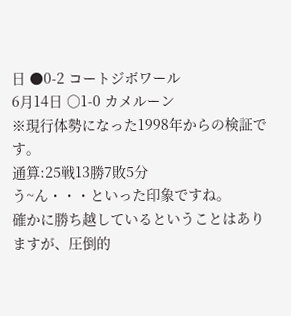日 ●0-2 コートジボワール
6月14日 ○1-0 カメルーン
※現行体勢になった1998年からの検証です。
通算:25戦13勝7敗5分
う~ん・・・といった印象ですね。
確かに勝ち越しているということはありますが、圧倒的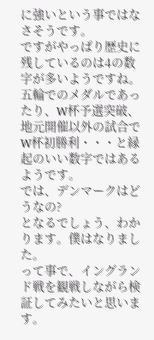に強いという事ではなさそうです。
ですがやっぱり歴史に残しているのは4の数字が多いようですね。
五輪でのメダルであったり、W杯予選突破、地元開催以外の試合でW杯初勝利・・・と縁起のいい数字ではあるようです。
では、デンマークはどうなの?
となるでしょう、わかります。僕はなりました。
って事で、イングランド戦を観戦しながら検証してみたいと思います。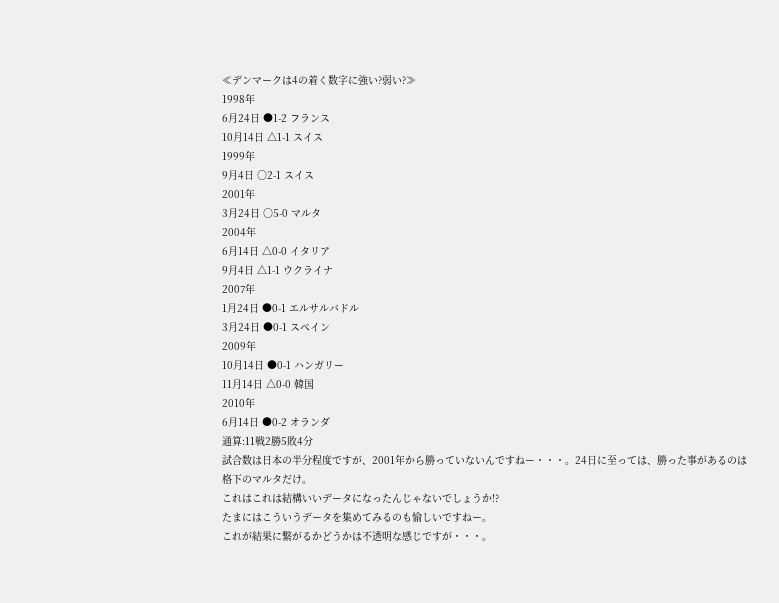≪デンマークは4の着く数字に強い?弱い?≫
1998年
6月24日 ●1-2 フランス
10月14日 △1-1 スイス
1999年
9月4日 ○2-1 スイス
2001年
3月24日 ○5-0 マルタ
2004年
6月14日 △0-0 イタリア
9月4日 △1-1 ウクライナ
2007年
1月24日 ●0-1 エルサルバドル
3月24日 ●0-1 スペイン
2009年
10月14日 ●0-1 ハンガリー
11月14日 △0-0 韓国
2010年
6月14日 ●0-2 オランダ
通算:11戦2勝5敗4分
試合数は日本の半分程度ですが、2001年から勝っていないんですねー・・・。24日に至っては、勝った事があるのは格下のマルタだけ。
これはこれは結構いいデータになったんじゃないでしょうか!?
たまにはこういうデータを集めてみるのも愉しいですねー。
これが結果に繋がるかどうかは不透明な感じですが・・・。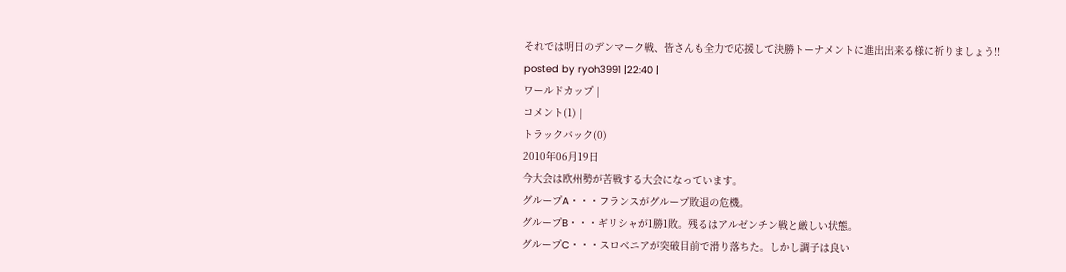それでは明日のデンマーク戦、皆さんも全力で応援して決勝トーナメントに進出出来る様に祈りましょう!!
posted by ryoh3991 |22:40 |
ワールドカップ |
コメント(1) |
トラックバック(0)
2010年06月19日
今大会は欧州勢が苦戦する大会になっています。
グループA・・・フランスがグループ敗退の危機。
グループB・・・ギリシャが1勝1敗。残るはアルゼンチン戦と厳しい状態。
グループC・・・スロベニアが突破目前で滑り落ちた。しかし調子は良い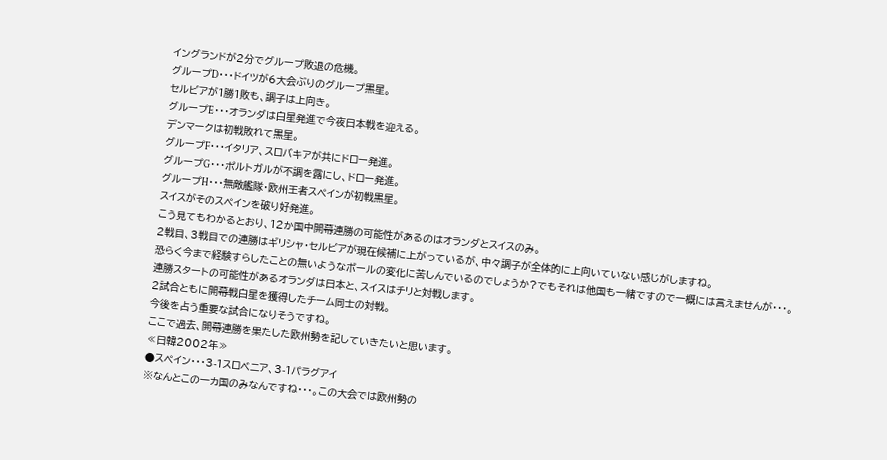イングランドが2分でグループ敗退の危機。
グループD・・・ドイツが6大会ぶりのグループ黒星。
セルビアが1勝1敗も、調子は上向き。
グループE・・・オランダは白星発進で今夜日本戦を迎える。
デンマークは初戦敗れて黒星。
グループF・・・イタリア、スロバキアが共にドロー発進。
グループG・・・ポルトガルが不調を露にし、ドロー発進。
グループH・・・無敵艦隊・欧州王者スペインが初戦黒星。
スイスがそのスペインを破り好発進。
こう見てもわかるとおり、12か国中開幕連勝の可能性があるのはオランダとスイスのみ。
2戦目、3戦目での連勝はギリシャ・セルビアが現在候補に上がっているが、中々調子が全体的に上向いていない感じがしますね。
恐らく今まで経験すらしたことの無いようなボールの変化に苦しんでいるのでしょうか?でもそれは他国も一緒ですので一概には言えませんが・・・。
連勝スタートの可能性があるオランダは日本と、スイスはチリと対戦します。
2試合ともに開幕戦白星を獲得したチーム同士の対戦。
今後を占う重要な試合になりそうですね。
ここで過去、開幕連勝を果たした欧州勢を記していきたいと思います。
≪日韓2002年≫
●スペイン・・・3-1スロベニア、3-1パラグアイ
※なんとこの一カ国のみなんですね・・・。この大会では欧州勢の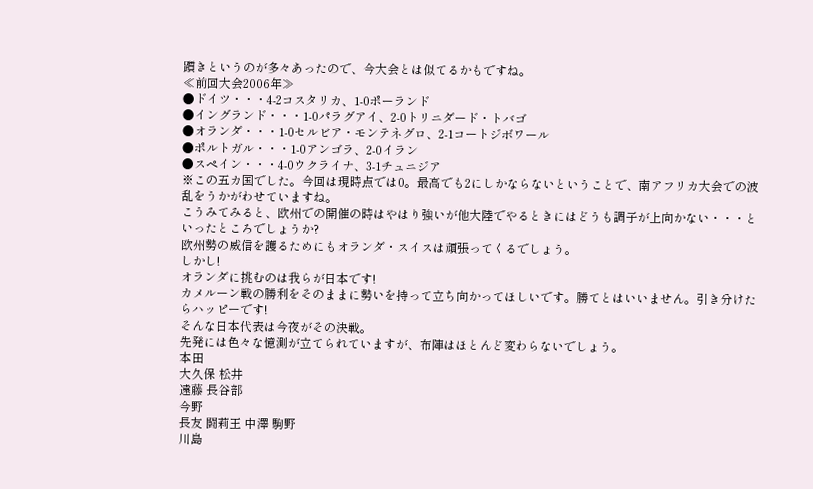躓きというのが多々あったので、今大会とは似てるかもですね。
≪前回大会2006年≫
●ドイツ・・・4-2コスタリカ、1-0ポーランド
●イングランド・・・1-0パラグアイ、2-0トリニダード・トバゴ
●オランダ・・・1-0セルビア・モンテネグロ、2-1コートジボワール
●ポルトガル・・・1-0アンゴラ、2-0イラン
●スペイン・・・4-0ウクライナ、3-1チュニジア
※この五カ国でした。今回は現時点では0。最高でも2にしかならないということで、南アフリカ大会での波乱をうかがわせていますね。
こうみてみると、欧州での開催の時はやはり強いが他大陸でやるときにはどうも調子が上向かない・・・といったところでしょうか?
欧州勢の威信を護るためにもオランダ・スイスは頑張ってくるでしょう。
しかし!
オランダに挑むのは我らが日本です!
カメルーン戦の勝利をそのままに勢いを持って立ち向かってほしいです。勝てとはいいません。引き分けたらハッピーです!
そんな日本代表は今夜がその決戦。
先発には色々な憶測が立てられていますが、布陣はほとんど変わらないでしょう。
本田
大久保 松井
遠藤 長谷部
今野
長友 闘莉王 中澤 駒野
川島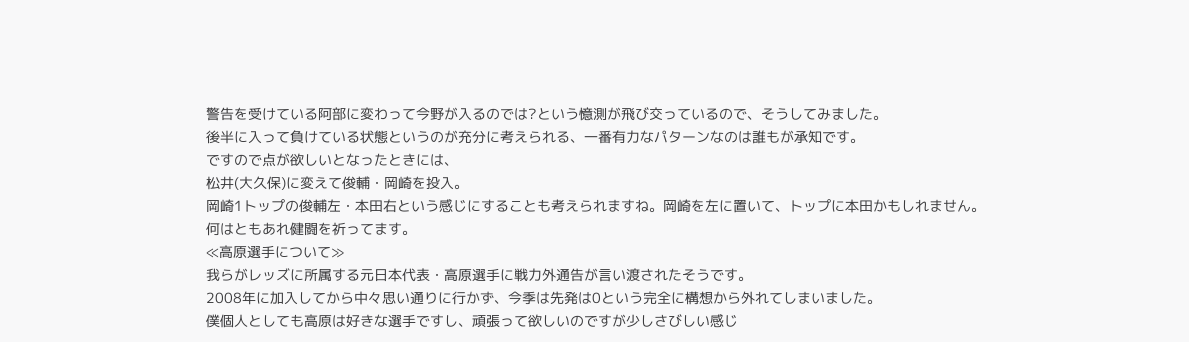警告を受けている阿部に変わって今野が入るのでは?という憶測が飛び交っているので、そうしてみました。
後半に入って負けている状態というのが充分に考えられる、一番有力なパターンなのは誰もが承知です。
ですので点が欲しいとなったときには、
松井(大久保)に変えて俊輔・岡崎を投入。
岡崎1トップの俊輔左・本田右という感じにすることも考えられますね。岡崎を左に置いて、トップに本田かもしれません。
何はともあれ健闘を祈ってます。
≪高原選手について≫
我らがレッズに所属する元日本代表・高原選手に戦力外通告が言い渡されたそうです。
2008年に加入してから中々思い通りに行かず、今季は先発は0という完全に構想から外れてしまいました。
僕個人としても高原は好きな選手ですし、頑張って欲しいのですが少しさびしい感じ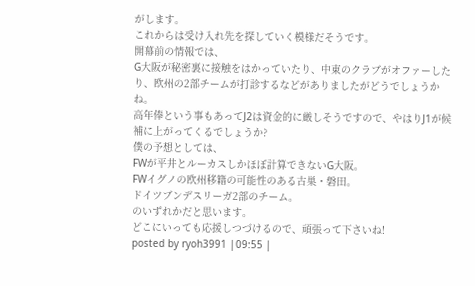がします。
これからは受け入れ先を探していく模様だそうです。
開幕前の情報では、
G大阪が秘密裏に接触をはかっていたり、中東のクラブがオファーしたり、欧州の2部チームが打診するなどがありましたがどうでしょうかね。
高年俸という事もあってJ2は資金的に厳しそうですので、やはりJ1が候補に上がってくるでしょうか?
僕の予想としては、
FWが平井とルーカスしかほぼ計算できないG大阪。
FWイグノの欧州移籍の可能性のある古巣・磐田。
ドイツブンデスリーガ2部のチーム。
のいずれかだと思います。
どこにいっても応援しつづけるので、頑張って下さいね!
posted by ryoh3991 |09:55 |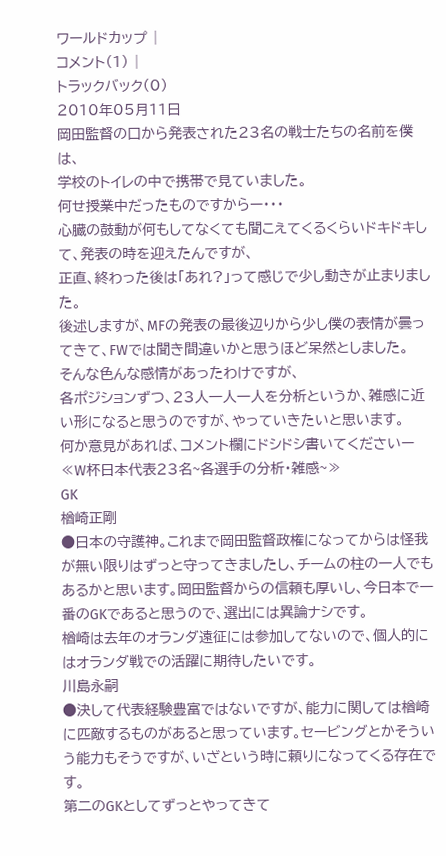ワールドカップ |
コメント(1) |
トラックバック(0)
2010年05月11日
岡田監督の口から発表された23名の戦士たちの名前を僕は、
学校のトイレの中で携帯で見ていました。
何せ授業中だったものですからー・・・
心臓の鼓動が何もしてなくても聞こえてくるくらいドキドキして、発表の時を迎えたんですが、
正直、終わった後は「あれ?」って感じで少し動きが止まりました。
後述しますが、MFの発表の最後辺りから少し僕の表情が曇ってきて、FWでは聞き間違いかと思うほど呆然としました。
そんな色んな感情があったわけですが、
各ポジションずつ、23人一人一人を分析というか、雑感に近い形になると思うのですが、やっていきたいと思います。
何か意見があれば、コメント欄にドシドシ書いてくださいー
≪W杯日本代表23名~各選手の分析・雑感~≫
GK
楢崎正剛
●日本の守護神。これまで岡田監督政権になってからは怪我が無い限りはずっと守ってきましたし、チームの柱の一人でもあるかと思います。岡田監督からの信頼も厚いし、今日本で一番のGKであると思うので、選出には異論ナシです。
楢崎は去年のオランダ遠征には参加してないので、個人的にはオランダ戦での活躍に期待したいです。
川島永嗣
●決して代表経験豊富ではないですが、能力に関しては楢崎に匹敵するものがあると思っています。セービングとかそういう能力もそうですが、いざという時に頼りになってくる存在です。
第二のGKとしてずっとやってきて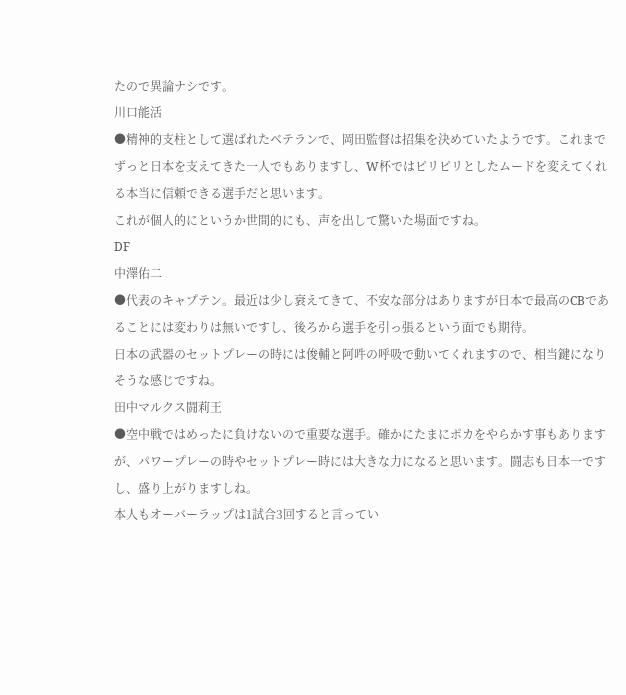たので異論ナシです。
川口能活
●精神的支柱として選ばれたベテランで、岡田監督は招集を決めていたようです。これまでずっと日本を支えてきた一人でもありますし、W杯ではピリピリとしたムードを変えてくれる本当に信頼できる選手だと思います。
これが個人的にというか世間的にも、声を出して驚いた場面ですね。
DF
中澤佑二
●代表のキャプテン。最近は少し衰えてきて、不安な部分はありますが日本で最高のCBであることには変わりは無いですし、後ろから選手を引っ張るという面でも期待。
日本の武器のセットプレーの時には俊輔と阿吽の呼吸で動いてくれますので、相当鍵になりそうな感じですね。
田中マルクス闘莉王
●空中戦ではめったに負けないので重要な選手。確かにたまにポカをやらかす事もありますが、パワープレーの時やセットプレー時には大きな力になると思います。闘志も日本一ですし、盛り上がりますしね。
本人もオーバーラップは1試合3回すると言ってい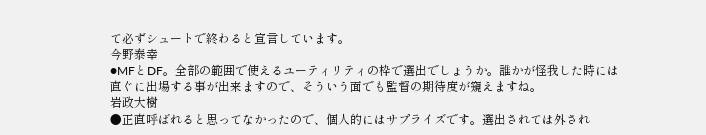て必ずシュートで終わると宣言しています。
今野泰幸
●MFとDF。全部の範囲で使えるユーティリティの枠で選出でしょうか。誰かが怪我した時には直ぐに出場する事が出来ますので、そういう面でも監督の期待度が窺えますね。
岩政大樹
●正直呼ばれると思ってなかったので、個人的にはサプライズです。選出されては外され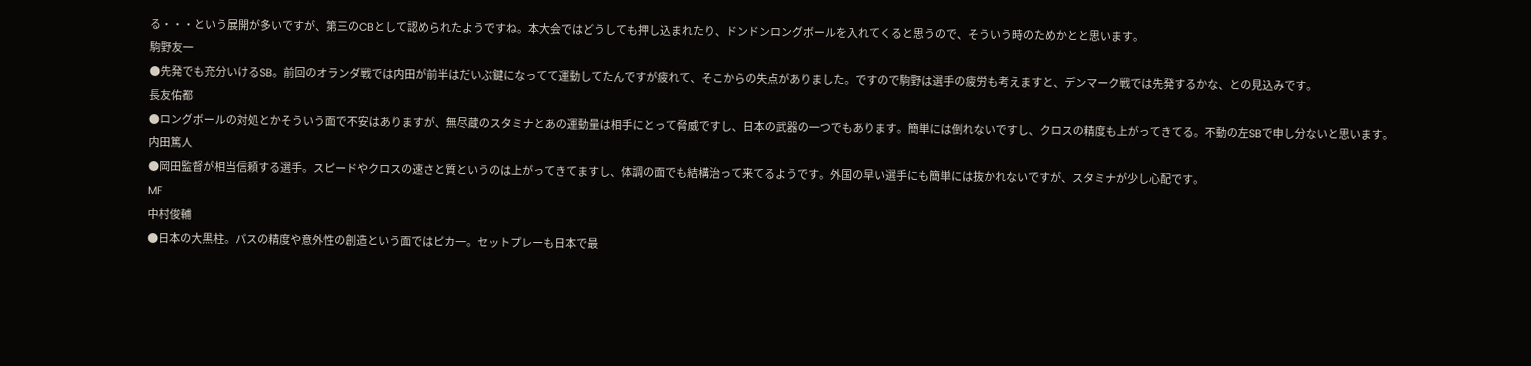る・・・という展開が多いですが、第三のCBとして認められたようですね。本大会ではどうしても押し込まれたり、ドンドンロングボールを入れてくると思うので、そういう時のためかとと思います。
駒野友一
●先発でも充分いけるSB。前回のオランダ戦では内田が前半はだいぶ鍵になってて運動してたんですが疲れて、そこからの失点がありました。ですので駒野は選手の疲労も考えますと、デンマーク戦では先発するかな、との見込みです。
長友佑都
●ロングボールの対処とかそういう面で不安はありますが、無尽蔵のスタミナとあの運動量は相手にとって脅威ですし、日本の武器の一つでもあります。簡単には倒れないですし、クロスの精度も上がってきてる。不動の左SBで申し分ないと思います。
内田篤人
●岡田監督が相当信頼する選手。スピードやクロスの速さと質というのは上がってきてますし、体調の面でも結構治って来てるようです。外国の早い選手にも簡単には抜かれないですが、スタミナが少し心配です。
MF
中村俊輔
●日本の大黒柱。パスの精度や意外性の創造という面ではピカ一。セットプレーも日本で最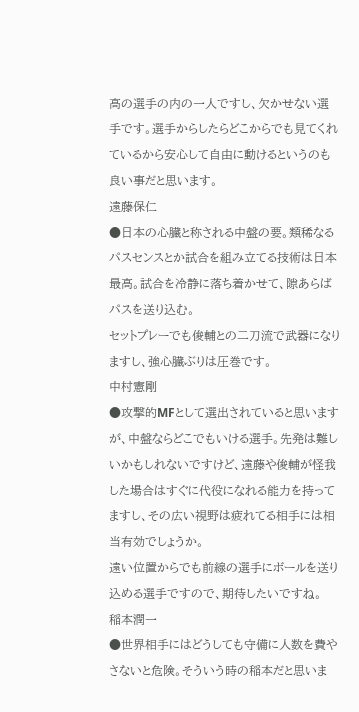高の選手の内の一人ですし、欠かせない選手です。選手からしたらどこからでも見てくれているから安心して自由に動けるというのも良い事だと思います。
遠藤保仁
●日本の心臓と称される中盤の要。類稀なるパスセンスとか試合を組み立てる技術は日本最高。試合を冷静に落ち着かせて、隙あらばパスを送り込む。
セットプレーでも俊輔との二刀流で武器になりますし、強心臓ぶりは圧巻です。
中村憲剛
●攻撃的MFとして選出されていると思いますが、中盤ならどこでもいける選手。先発は難しいかもしれないですけど、遠藤や俊輔が怪我した場合はすぐに代役になれる能力を持ってますし、その広い視野は疲れてる相手には相当有効でしょうか。
遠い位置からでも前線の選手にボールを送り込める選手ですので、期待したいですね。
稲本潤一
●世界相手にはどうしても守備に人数を費やさないと危険。そういう時の稲本だと思いま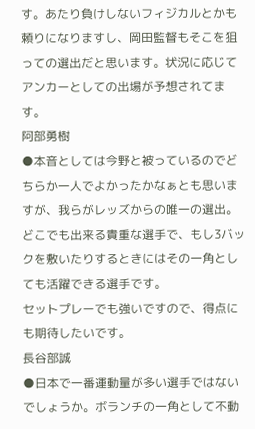す。あたり負けしないフィジカルとかも頼りになりますし、岡田監督もそこを狙っての選出だと思います。状況に応じてアンカーとしての出場が予想されてます。
阿部勇樹
●本音としては今野と被っているのでどちらか一人でよかったかなぁとも思いますが、我らがレッズからの唯一の選出。どこでも出来る貴重な選手で、もし3バックを敷いたりするときにはその一角としても活躍できる選手です。
セットプレーでも強いですので、得点にも期待したいです。
長谷部誠
●日本で一番運動量が多い選手ではないでしょうか。ボランチの一角として不動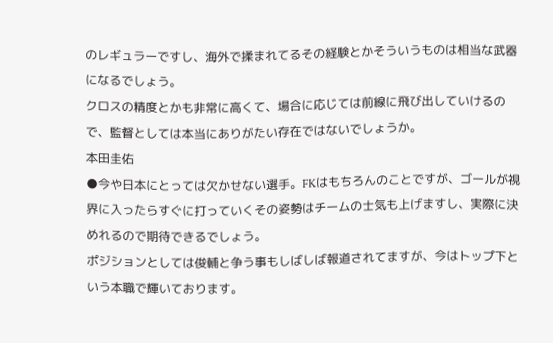のレギュラーですし、海外で揉まれてるその経験とかそういうものは相当な武器になるでしょう。
クロスの精度とかも非常に高くて、場合に応じては前線に飛び出していけるので、監督としては本当にありがたい存在ではないでしょうか。
本田圭佑
●今や日本にとっては欠かせない選手。FKはもちろんのことですが、ゴールが視界に入ったらすぐに打っていくその姿勢はチームの士気も上げますし、実際に決めれるので期待できるでしょう。
ポジションとしては俊輔と争う事もしばしば報道されてますが、今はトップ下という本職で輝いております。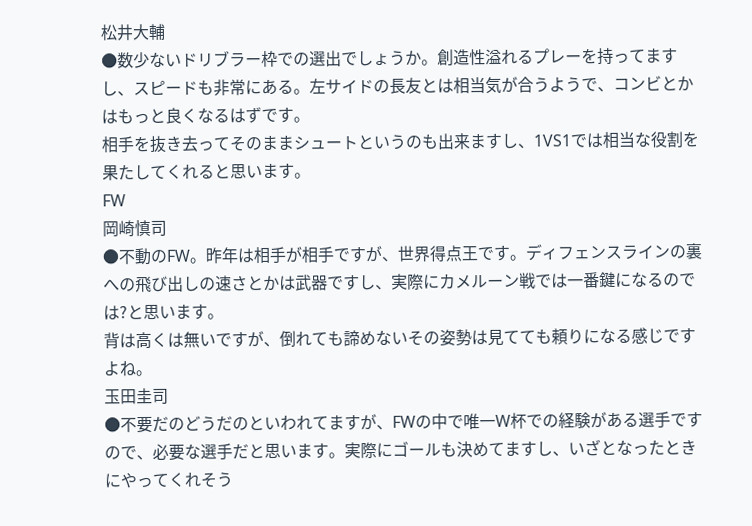松井大輔
●数少ないドリブラー枠での選出でしょうか。創造性溢れるプレーを持ってますし、スピードも非常にある。左サイドの長友とは相当気が合うようで、コンビとかはもっと良くなるはずです。
相手を抜き去ってそのままシュートというのも出来ますし、1VS1では相当な役割を果たしてくれると思います。
FW
岡崎慎司
●不動のFW。昨年は相手が相手ですが、世界得点王です。ディフェンスラインの裏への飛び出しの速さとかは武器ですし、実際にカメルーン戦では一番鍵になるのでは?と思います。
背は高くは無いですが、倒れても諦めないその姿勢は見てても頼りになる感じですよね。
玉田圭司
●不要だのどうだのといわれてますが、FWの中で唯一W杯での経験がある選手ですので、必要な選手だと思います。実際にゴールも決めてますし、いざとなったときにやってくれそう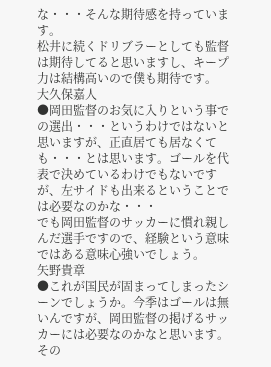な・・・そんな期待感を持っています。
松井に続くドリブラーとしても監督は期待してると思いますし、キープ力は結構高いので僕も期待です。
大久保嘉人
●岡田監督のお気に入りという事での選出・・・というわけではないと思いますが、正直居ても居なくても・・・とは思います。ゴールを代表で決めているわけでもないですが、左サイドも出来るということでは必要なのかな・・・
でも岡田監督のサッカーに慣れ親しんだ選手ですので、経験という意味ではある意味心強いでしょう。
矢野貴章
●これが国民が固まってしまったシーンでしょうか。今季はゴールは無いんですが、岡田監督の掲げるサッカーには必要なのかなと思います。その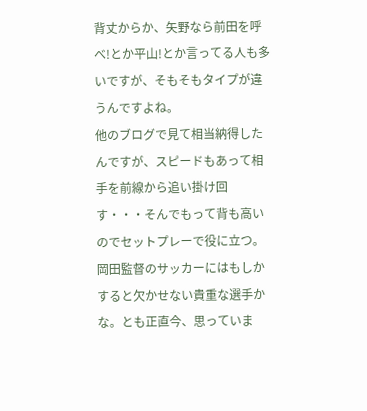背丈からか、矢野なら前田を呼べ!とか平山!とか言ってる人も多いですが、そもそもタイプが違うんですよね。
他のブログで見て相当納得したんですが、スピードもあって相手を前線から追い掛け回す・・・そんでもって背も高いのでセットプレーで役に立つ。
岡田監督のサッカーにはもしかすると欠かせない貴重な選手かな。とも正直今、思っていま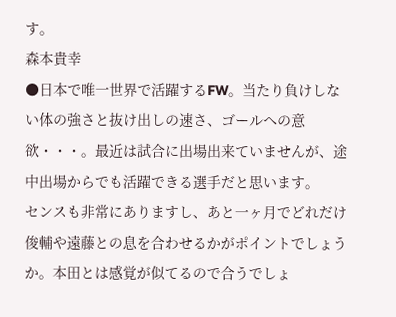す。
森本貴幸
●日本で唯一世界で活躍するFW。当たり負けしない体の強さと抜け出しの速さ、ゴールへの意欲・・・。最近は試合に出場出来ていませんが、途中出場からでも活躍できる選手だと思います。
センスも非常にありますし、あと一ヶ月でどれだけ俊輔や遠藤との息を合わせるかがポイントでしょうか。本田とは感覚が似てるので合うでしょ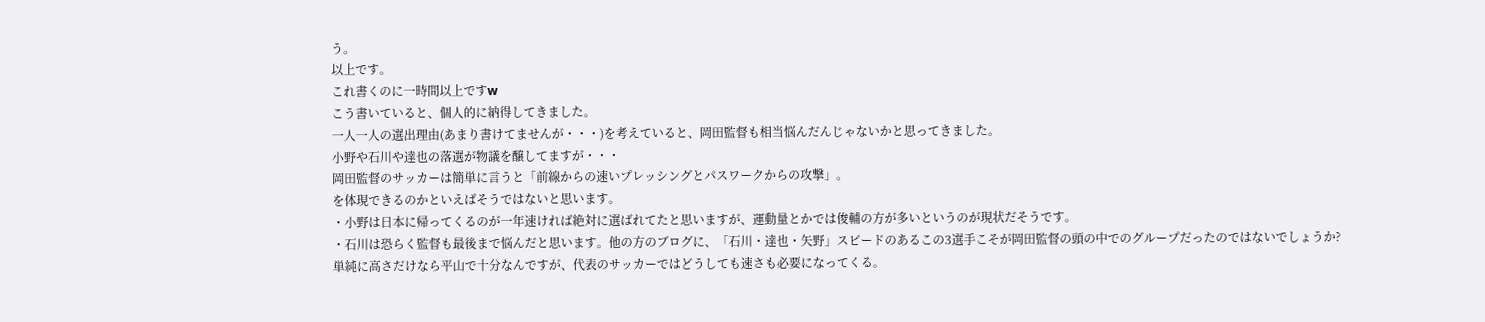う。
以上です。
これ書くのに一時間以上ですw
こう書いていると、個人的に納得してきました。
一人一人の選出理由(あまり書けてませんが・・・)を考えていると、岡田監督も相当悩んだんじゃないかと思ってきました。
小野や石川や達也の落選が物議を醸してますが・・・
岡田監督のサッカーは簡単に言うと「前線からの速いプレッシングとパスワークからの攻撃」。
を体現できるのかといえばそうではないと思います。
・小野は日本に帰ってくるのが一年速ければ絶対に選ばれてたと思いますが、運動量とかでは俊輔の方が多いというのが現状だそうです。
・石川は恐らく監督も最後まで悩んだと思います。他の方のブログに、「石川・達也・矢野」スピードのあるこの3選手こそが岡田監督の頭の中でのグループだったのではないでしょうか?
単純に高さだけなら平山で十分なんですが、代表のサッカーではどうしても速さも必要になってくる。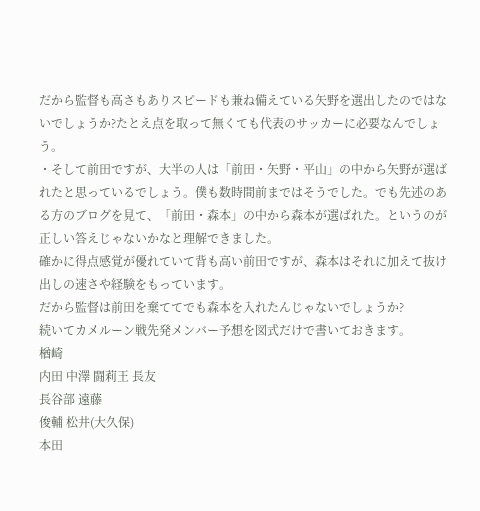だから監督も高さもありスピードも兼ね備えている矢野を選出したのではないでしょうか?たとえ点を取って無くても代表のサッカーに必要なんでしょう。
・そして前田ですが、大半の人は「前田・矢野・平山」の中から矢野が選ばれたと思っているでしょう。僕も数時間前まではそうでした。でも先述のある方のブログを見て、「前田・森本」の中から森本が選ばれた。というのが正しい答えじゃないかなと理解できました。
確かに得点感覚が優れていて背も高い前田ですが、森本はそれに加えて抜け出しの速さや経験をもっています。
だから監督は前田を棄ててでも森本を入れたんじゃないでしょうか?
続いてカメルーン戦先発メンバー予想を図式だけで書いておきます。
楢崎
内田 中澤 闘莉王 長友
長谷部 遠藤
俊輔 松井(大久保)
本田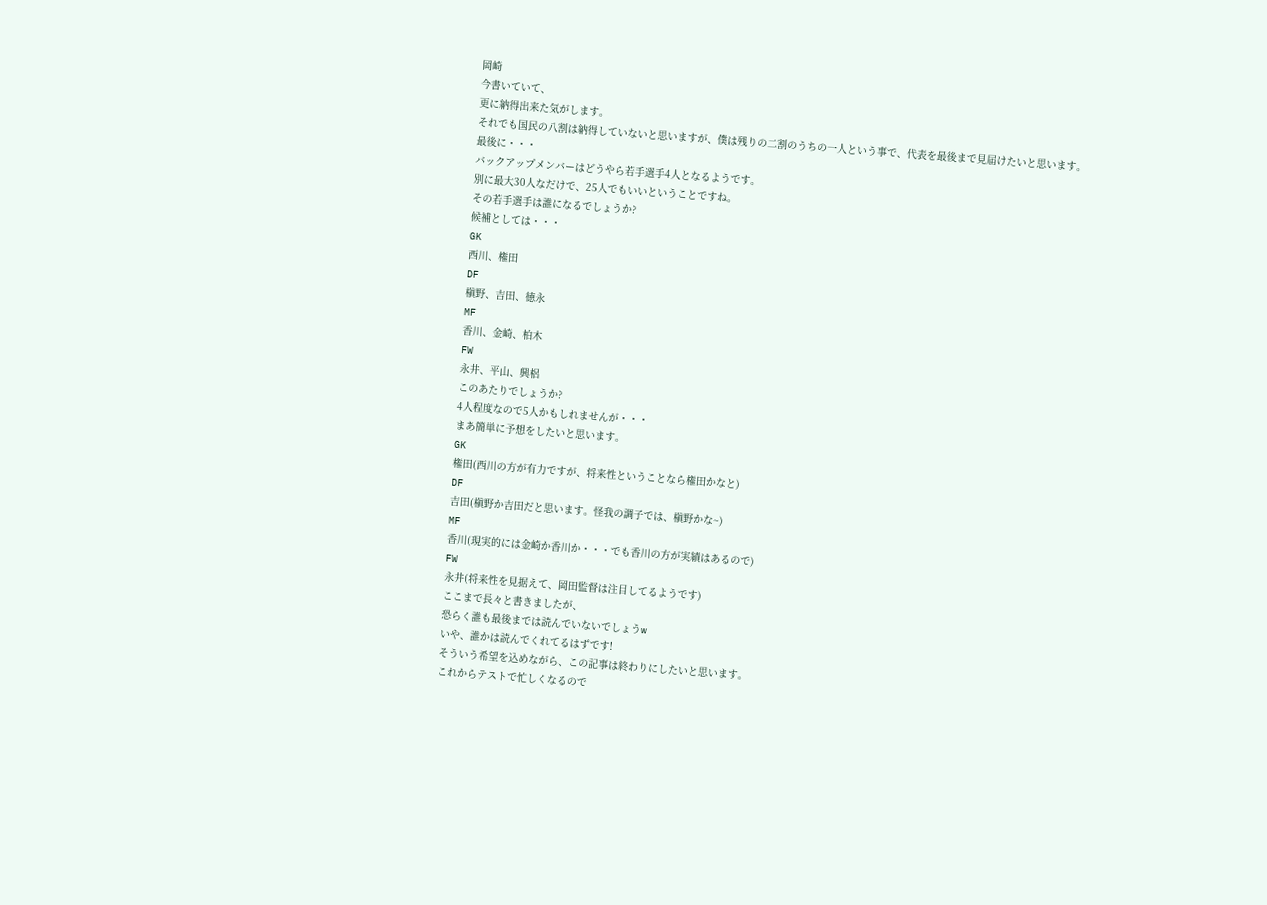岡崎
今書いていて、
更に納得出来た気がします。
それでも国民の八割は納得していないと思いますが、僕は残りの二割のうちの一人という事で、代表を最後まで見届けたいと思います。
最後に・・・
バックアップメンバーはどうやら若手選手4人となるようです。
別に最大30人なだけで、25人でもいいということですね。
その若手選手は誰になるでしょうか?
候補としては・・・
GK
西川、権田
DF
槇野、吉田、徳永
MF
香川、金崎、柏木
FW
永井、平山、興梠
このあたりでしょうか?
4人程度なので5人かもしれませんが・・・
まあ簡単に予想をしたいと思います。
GK
権田(西川の方が有力ですが、将来性ということなら権田かなと)
DF
吉田(槇野か吉田だと思います。怪我の調子では、槇野かな~)
MF
香川(現実的には金崎か香川か・・・でも香川の方が実績はあるので)
FW
永井(将来性を見据えて、岡田監督は注目してるようです)
ここまで長々と書きましたが、
恐らく誰も最後までは読んでいないでしょうw
いや、誰かは読んでくれてるはずです!
そういう希望を込めながら、この記事は終わりにしたいと思います。
これからテストで忙しくなるので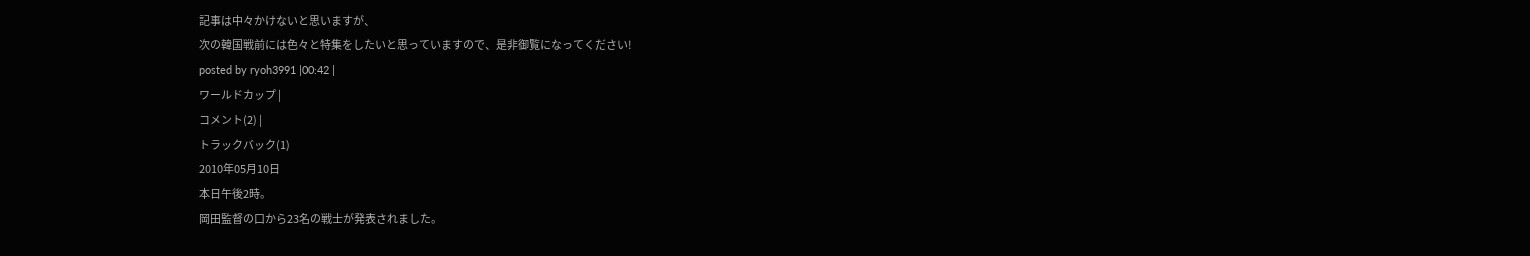記事は中々かけないと思いますが、
次の韓国戦前には色々と特集をしたいと思っていますので、是非御覧になってください!
posted by ryoh3991 |00:42 |
ワールドカップ |
コメント(2) |
トラックバック(1)
2010年05月10日
本日午後2時。
岡田監督の口から23名の戦士が発表されました。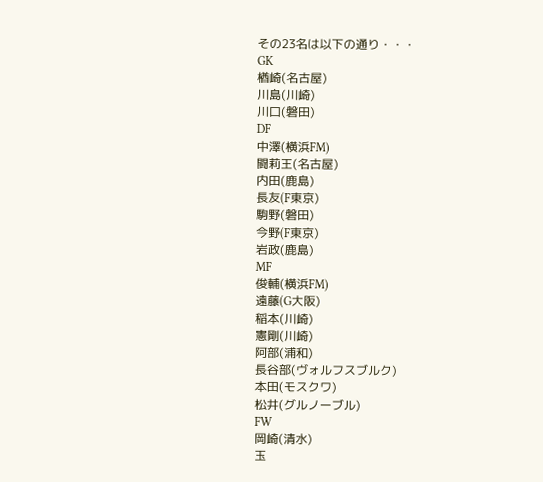その23名は以下の通り・・・
GK
楢崎(名古屋)
川島(川崎)
川口(磐田)
DF
中澤(横浜FM)
闘莉王(名古屋)
内田(鹿島)
長友(F東京)
駒野(磐田)
今野(F東京)
岩政(鹿島)
MF
俊輔(横浜FM)
遠藤(G大阪)
稲本(川崎)
憲剛(川崎)
阿部(浦和)
長谷部(ヴォルフスブルク)
本田(モスクワ)
松井(グルノーブル)
FW
岡崎(清水)
玉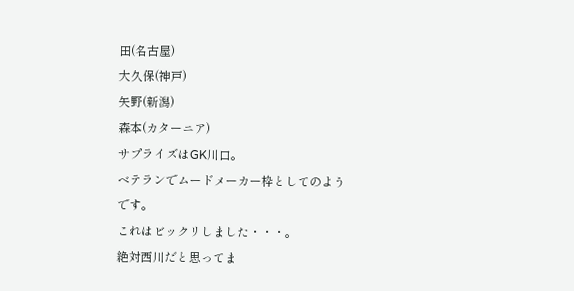田(名古屋)
大久保(神戸)
矢野(新潟)
森本(カターニア)
サプライズはGK川口。
ベテランでムードメーカー枠としてのようです。
これはビックリしました・・・。
絶対西川だと思ってま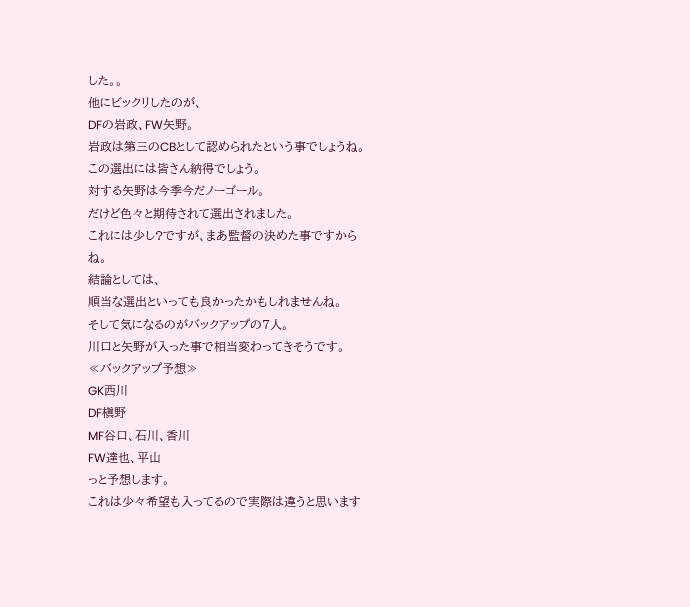した。。
他にビックリしたのが、
DFの岩政、FW矢野。
岩政は第三のCBとして認められたという事でしょうね。この選出には皆さん納得でしょう。
対する矢野は今季今だノーゴール。
だけど色々と期待されて選出されました。
これには少し?ですが、まあ監督の決めた事ですからね。
結論としては、
順当な選出といっても良かったかもしれませんね。
そして気になるのがバックアップの7人。
川口と矢野が入った事で相当変わってきそうです。
≪バックアップ予想≫
GK西川
DF槇野
MF谷口、石川、香川
FW達也、平山
っと予想します。
これは少々希望も入ってるので実際は違うと思います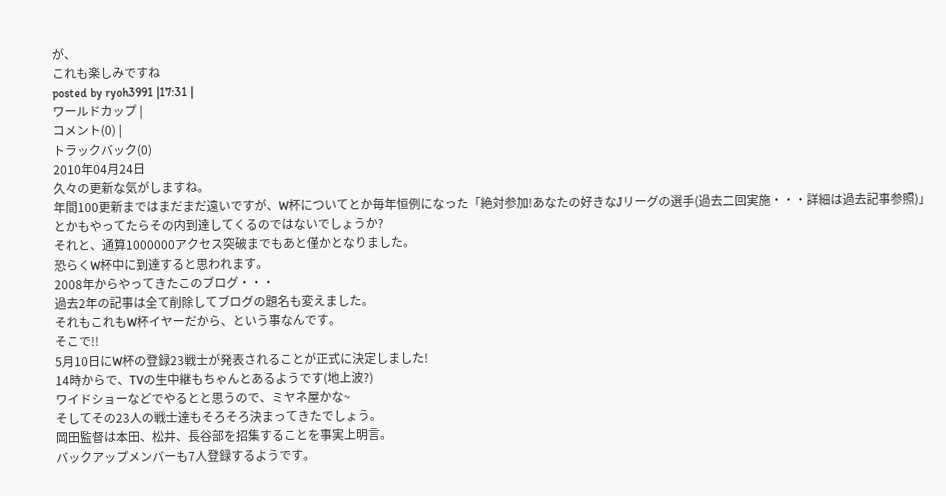が、
これも楽しみですね
posted by ryoh3991 |17:31 |
ワールドカップ |
コメント(0) |
トラックバック(0)
2010年04月24日
久々の更新な気がしますね。
年間100更新まではまだまだ遠いですが、W杯についてとか毎年恒例になった「絶対参加!あなたの好きなJリーグの選手(過去二回実施・・・詳細は過去記事参照)」とかもやってたらその内到達してくるのではないでしょうか?
それと、通算1000000アクセス突破までもあと僅かとなりました。
恐らくW杯中に到達すると思われます。
2008年からやってきたこのブログ・・・
過去2年の記事は全て削除してブログの題名も変えました。
それもこれもW杯イヤーだから、という事なんです。
そこで!!
5月10日にW杯の登録23戦士が発表されることが正式に決定しました!
14時からで、TVの生中継もちゃんとあるようです(地上波?)
ワイドショーなどでやるとと思うので、ミヤネ屋かな~
そしてその23人の戦士達もそろそろ決まってきたでしょう。
岡田監督は本田、松井、長谷部を招集することを事実上明言。
バックアップメンバーも7人登録するようです。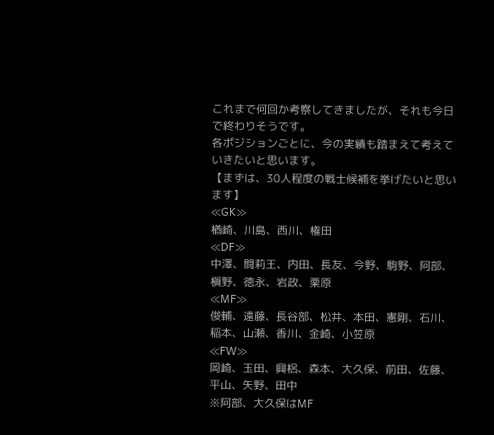これまで何回か考察してきましたが、それも今日で終わりそうです。
各ポジションごとに、今の実績も踏まえて考えていきたいと思います。
【まずは、30人程度の戦士候補を挙げたいと思います】
≪GK≫
楢崎、川島、西川、権田
≪DF≫
中澤、闘莉王、内田、長友、今野、駒野、阿部、槇野、徳永、岩政、栗原
≪MF≫
俊輔、遠藤、長谷部、松井、本田、憲剛、石川、稲本、山瀬、香川、金崎、小笠原
≪FW≫
岡崎、玉田、興梠、森本、大久保、前田、佐藤、平山、矢野、田中
※阿部、大久保はMF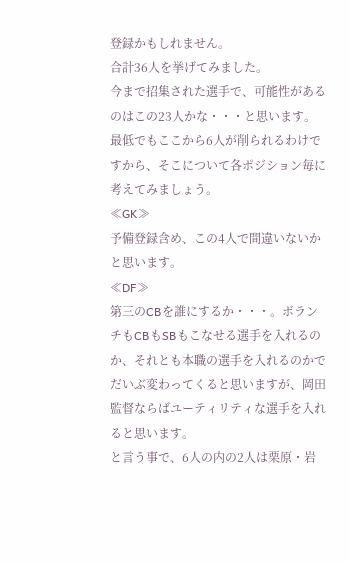登録かもしれません。
合計36人を挙げてみました。
今まで招集された選手で、可能性があるのはこの23人かな・・・と思います。
最低でもここから6人が削られるわけですから、そこについて各ポジション毎に考えてみましょう。
≪GK≫
予備登録含め、この4人で間違いないかと思います。
≪DF≫
第三のCBを誰にするか・・・。ボランチもCBもSBもこなせる選手を入れるのか、それとも本職の選手を入れるのかでだいぶ変わってくると思いますが、岡田監督ならばユーティリティな選手を入れると思います。
と言う事で、6人の内の2人は栗原・岩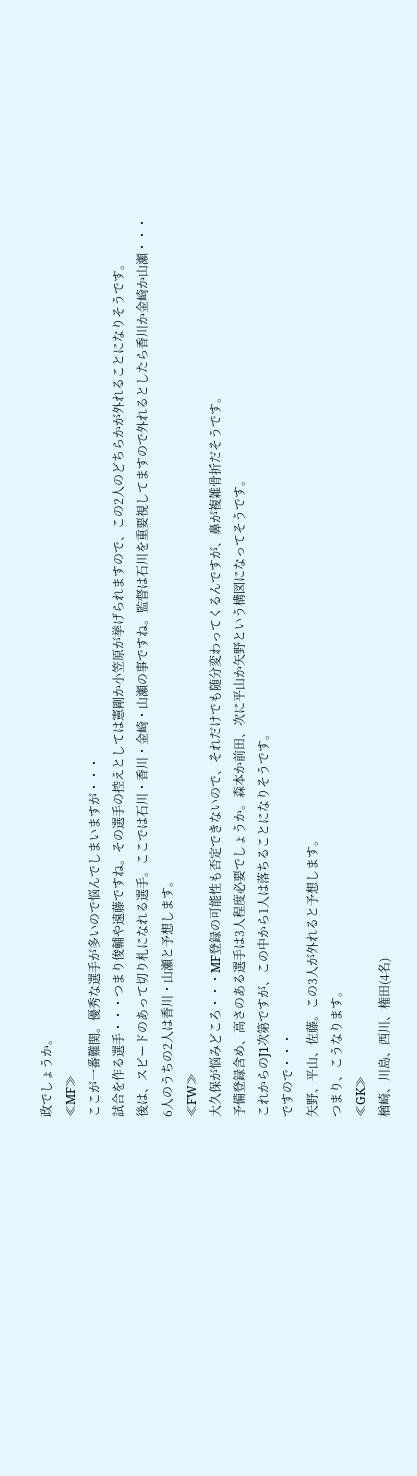政でしょうか。
≪MF≫
ここが一番難関。優秀な選手が多いので悩んでしまいますが・・・
試合を作る選手・・・つまり俊輔や遠藤ですね。その選手の控えとしては憲剛か小笠原が挙げられますので、この2人のどちらかが外れることになりそうです。
後は、スピードのあって切り札になれる選手。ここでは石川・香川・金崎・山瀬の事ですね。監督は石川を重要視してますので外れるとしたら香川か金崎か山瀬・・・
6人のうちの2人は香川・山瀬と予想します。
≪FW≫
大久保が悩みどころ・・・MF登録の可能性も否定できないので、それだけでも随分変わってくるんですが、鼻が複雑骨折だそうです。
予備登録含め、高さのある選手は3人程度必要でしょうか。森本か前田、次に平山か矢野という構図になってそうです。
これからのJ1次第ですが、この中から1人は落ちることになりそうです。
ですので・・・
矢野、平山、佐藤。この3人が外れると予想します。
つまり、こうなります。
≪GK≫
楢崎、川島、西川、権田(4名)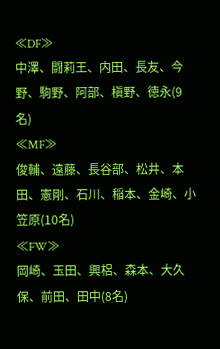≪DF≫
中澤、闘莉王、内田、長友、今野、駒野、阿部、槇野、徳永(9名)
≪MF≫
俊輔、遠藤、長谷部、松井、本田、憲剛、石川、稲本、金崎、小笠原(10名)
≪FW≫
岡崎、玉田、興梠、森本、大久保、前田、田中(8名)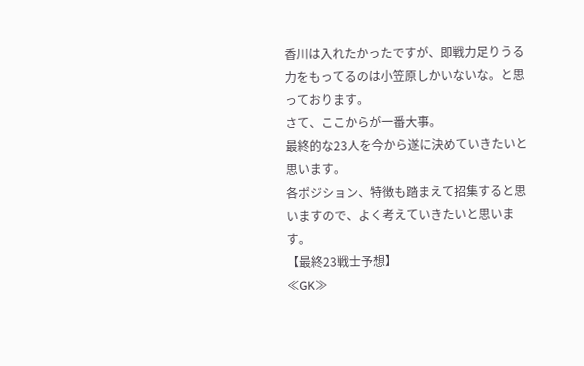香川は入れたかったですが、即戦力足りうる力をもってるのは小笠原しかいないな。と思っております。
さて、ここからが一番大事。
最終的な23人を今から遂に決めていきたいと思います。
各ポジション、特徴も踏まえて招集すると思いますので、よく考えていきたいと思います。
【最終23戦士予想】
≪GK≫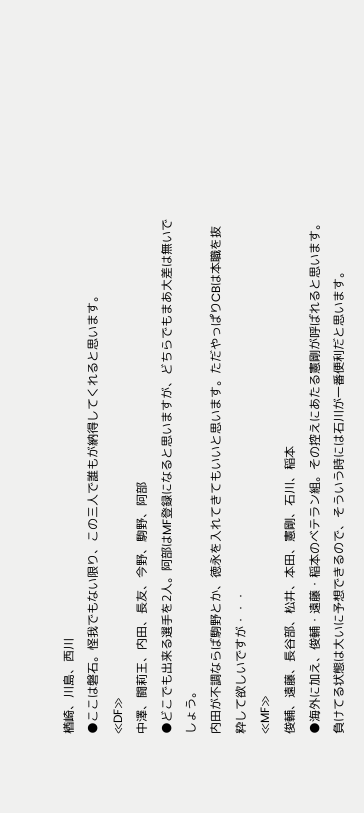楢崎、川島、西川
●ここは磐石。怪我でもない限り、この三人で誰もが納得してくれると思います。
≪DF≫
中澤、闘莉王、内田、長友、今野、駒野、阿部
●どこでも出来る選手を2人。阿部はMF登録になると思いますが、どちらでもまあ大差は無いでしょう。
内田が不調ならば駒野とか、徳永を入れてきてもいいと思います。ただやっぱりCBは本職を抜粋して欲しいですが・・・
≪MF≫
俊輔、遠藤、長谷部、松井、本田、憲剛、石川、稲本
●海外に加え、俊輔・遠藤・稲本のベテラン組。その控えにあたる憲剛が呼ばれると思います。負けてる状態は大いに予想できるので、そういう時には石川が一番便利だと思います。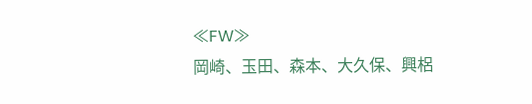≪FW≫
岡崎、玉田、森本、大久保、興梠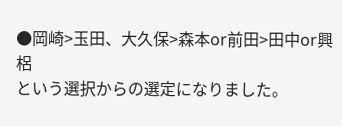●岡崎>玉田、大久保>森本or前田>田中or興梠
という選択からの選定になりました。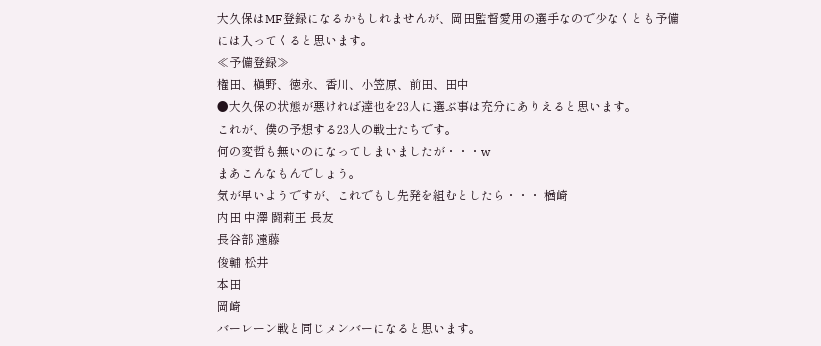大久保はMF登録になるかもしれませんが、岡田監督愛用の選手なので少なくとも予備には入ってくると思います。
≪予備登録≫
権田、槇野、徳永、香川、小笠原、前田、田中
●大久保の状態が悪ければ達也を23人に選ぶ事は充分にありえると思います。
これが、僕の予想する23人の戦士たちです。
何の変哲も無いのになってしまいましたが・・・w
まあこんなもんでしょう。
気が早いようですが、これでもし先発を組むとしたら・・・ 楢崎
内田 中澤 闘莉王 長友
長谷部 遠藤
俊輔 松井
本田
岡崎
バーレーン戦と同じメンバーになると思います。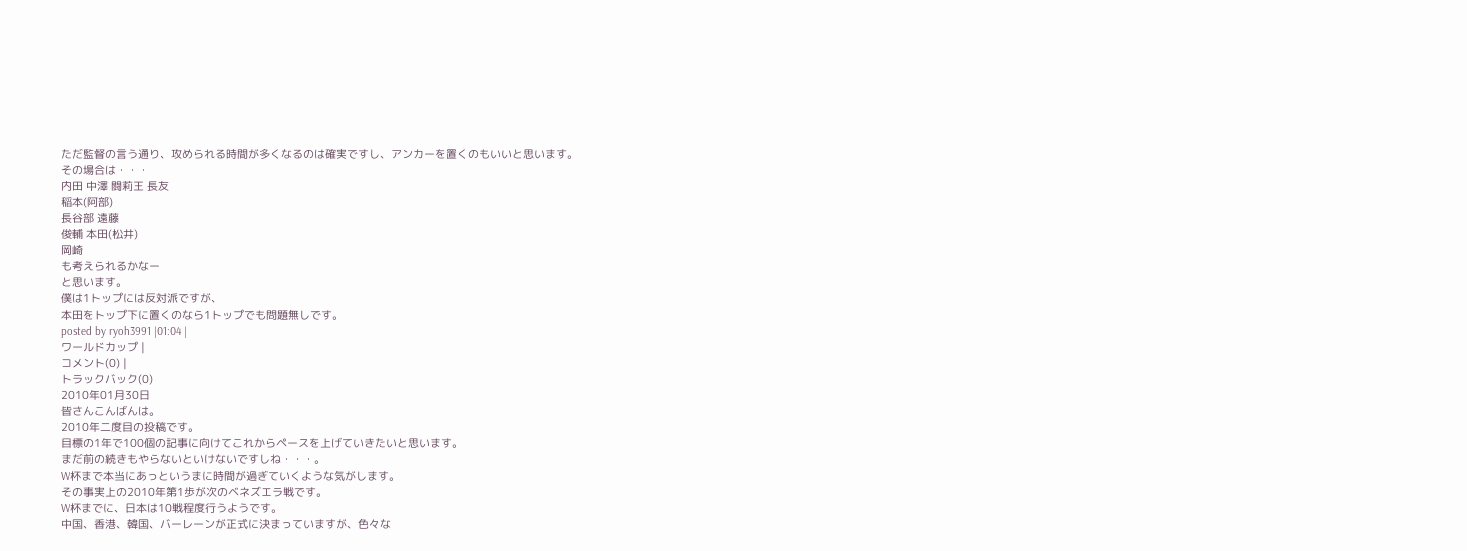ただ監督の言う通り、攻められる時間が多くなるのは確実ですし、アンカーを置くのもいいと思います。
その場合は・・・
内田 中澤 闘莉王 長友
稲本(阿部)
長谷部 遠藤
俊輔 本田(松井)
岡崎
も考えられるかなー
と思います。
僕は1トップには反対派ですが、
本田をトップ下に置くのなら1トップでも問題無しです。
posted by ryoh3991 |01:04 |
ワールドカップ |
コメント(0) |
トラックバック(0)
2010年01月30日
皆さんこんばんは。
2010年二度目の投稿です。
目標の1年で100個の記事に向けてこれからペースを上げていきたいと思います。
まだ前の続きもやらないといけないですしね・・・。
W杯まで本当にあっというまに時間が過ぎていくような気がします。
その事実上の2010年第1歩が次のベネズエラ戦です。
W杯までに、日本は10戦程度行うようです。
中国、香港、韓国、バーレーンが正式に決まっていますが、色々な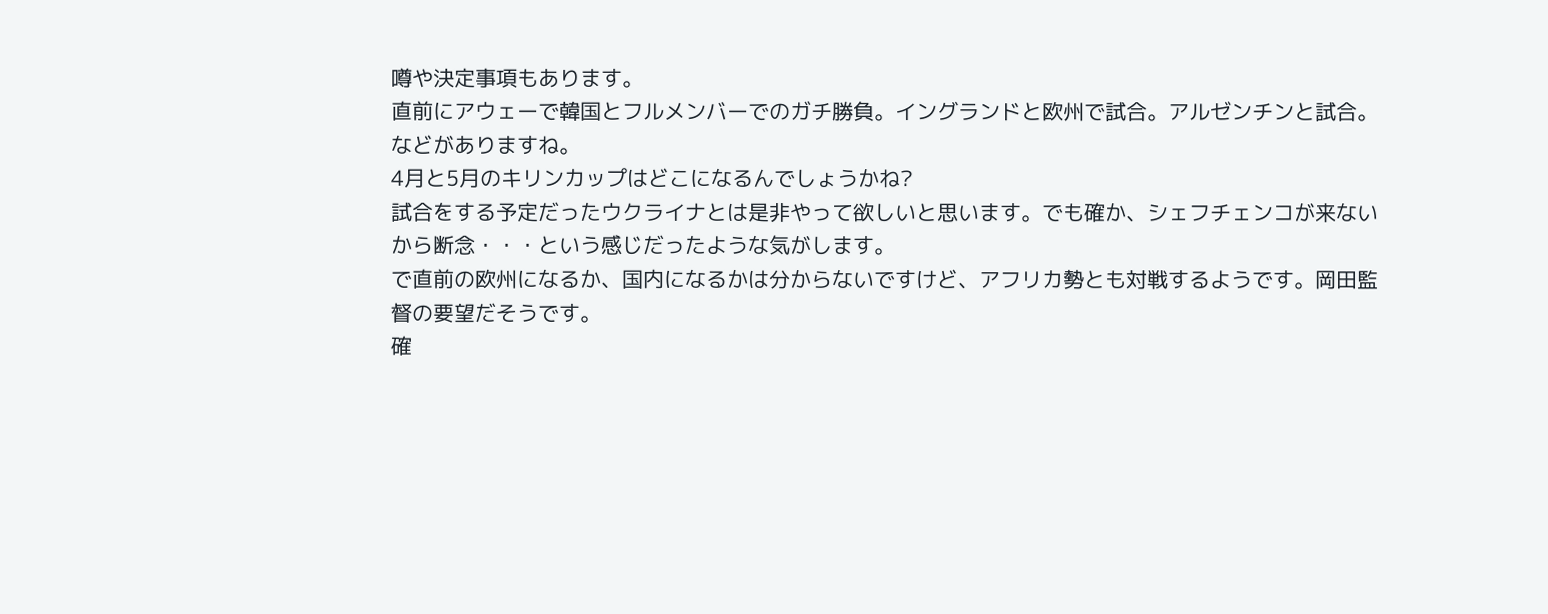噂や決定事項もあります。
直前にアウェーで韓国とフルメンバーでのガチ勝負。イングランドと欧州で試合。アルゼンチンと試合。などがありますね。
4月と5月のキリンカップはどこになるんでしょうかね?
試合をする予定だったウクライナとは是非やって欲しいと思います。でも確か、シェフチェンコが来ないから断念・・・という感じだったような気がします。
で直前の欧州になるか、国内になるかは分からないですけど、アフリカ勢とも対戦するようです。岡田監督の要望だそうです。
確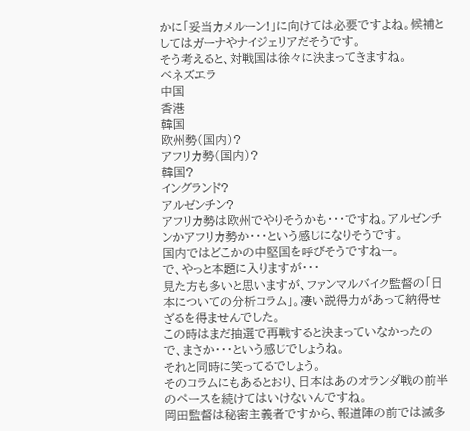かに「妥当カメルーン!」に向けては必要ですよね。候補としてはガーナやナイジェリアだそうです。
そう考えると、対戦国は徐々に決まってきますね。
ベネズエラ
中国
香港
韓国
欧州勢(国内)?
アフリカ勢(国内)?
韓国?
イングランド?
アルゼンチン?
アフリカ勢は欧州でやりそうかも・・・ですね。アルゼンチンかアフリカ勢か・・・という感じになりそうです。
国内ではどこかの中堅国を呼びそうですねー。
で、やっと本題に入りますが・・・
見た方も多いと思いますが、ファンマルバイク監督の「日本についての分析コラム」。凄い説得力があって納得せざるを得ませんでした。
この時はまだ抽選で再戦すると決まっていなかったので、まさか・・・という感じでしょうね。
それと同時に笑ってるでしょう。
そのコラムにもあるとおり、日本はあのオランダ戦の前半のペースを続けてはいけないんですね。
岡田監督は秘密主義者ですから、報道陣の前では滅多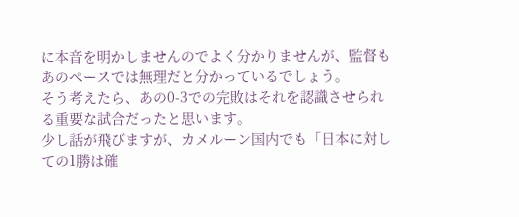に本音を明かしませんのでよく分かりませんが、監督もあのペースでは無理だと分かっているでしょう。
そう考えたら、あの0-3での完敗はそれを認識させられる重要な試合だったと思います。
少し話が飛びますが、カメルーン国内でも「日本に対しての1勝は確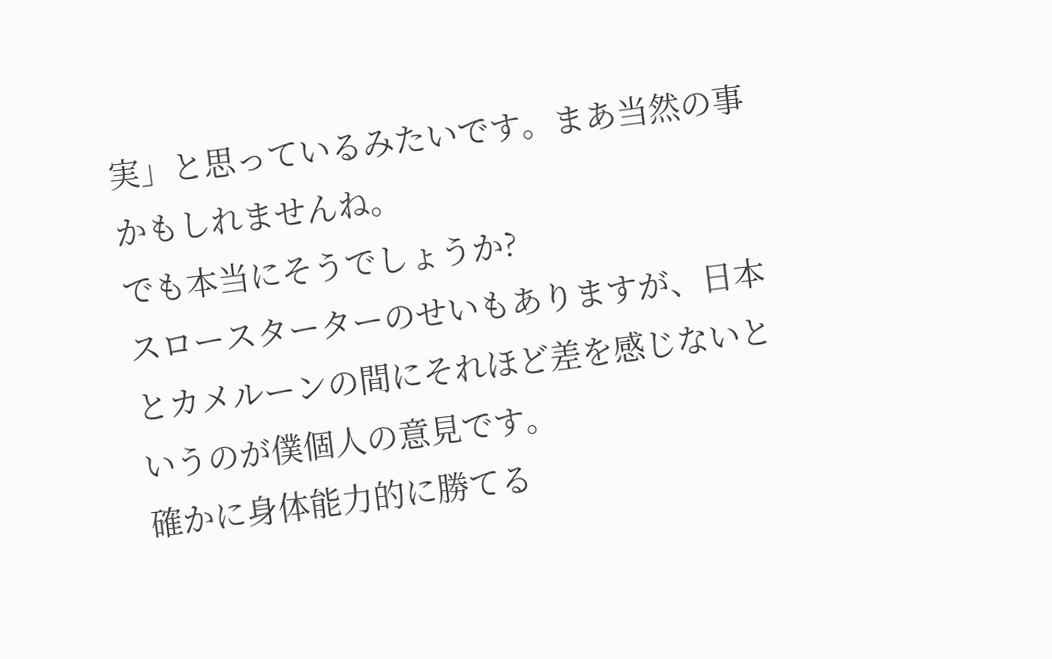実」と思っているみたいです。まあ当然の事かもしれませんね。
でも本当にそうでしょうか?
スロースターターのせいもありますが、日本とカメルーンの間にそれほど差を感じないというのが僕個人の意見です。
確かに身体能力的に勝てる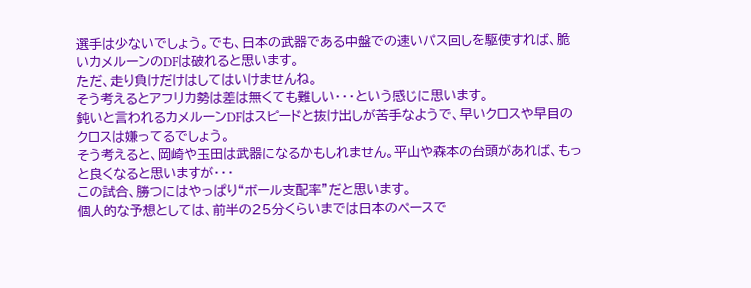選手は少ないでしょう。でも、日本の武器である中盤での速いパス回しを駆使すれば、脆いカメルーンのDFは破れると思います。
ただ、走り負けだけはしてはいけませんね。
そう考えるとアフリカ勢は差は無くても難しい・・・という感じに思います。
鈍いと言われるカメルーンDFはスピードと抜け出しが苦手なようで、早いクロスや早目のクロスは嫌ってるでしょう。
そう考えると、岡崎や玉田は武器になるかもしれません。平山や森本の台頭があれば、もっと良くなると思いますが・・・
この試合、勝つにはやっぱり“ボール支配率”だと思います。
個人的な予想としては、前半の25分くらいまでは日本のペースで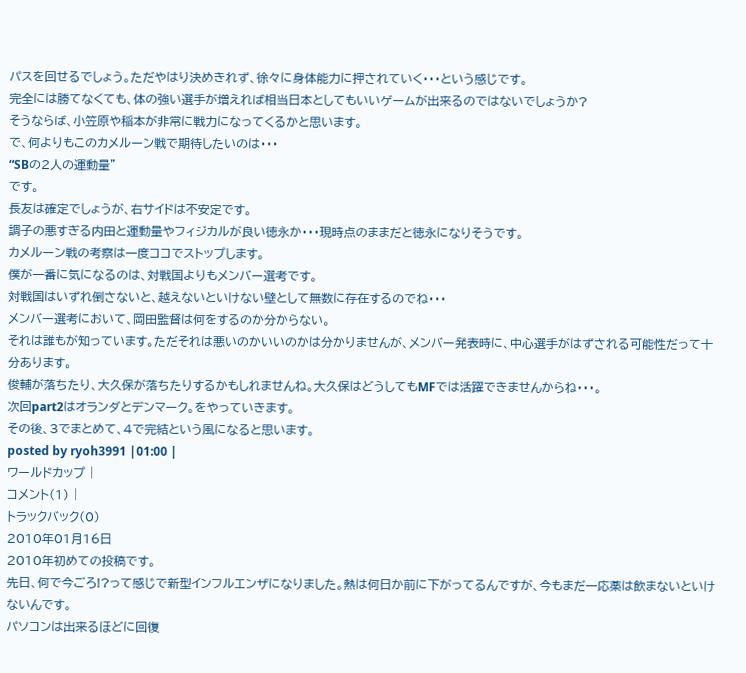パスを回せるでしょう。ただやはり決めきれず、徐々に身体能力に押されていく・・・という感じです。
完全には勝てなくても、体の強い選手が増えれば相当日本としてもいいゲームが出来るのではないでしょうか?
そうならば、小笠原や稲本が非常に戦力になってくるかと思います。
で、何よりもこのカメルーン戦で期待したいのは・・・
“SBの2人の運動量”
です。
長友は確定でしょうが、右サイドは不安定です。
調子の悪すぎる内田と運動量やフィジカルが良い徳永か・・・現時点のままだと徳永になりそうです。
カメルーン戦の考察は一度ココでストップします。
僕が一番に気になるのは、対戦国よりもメンバー選考です。
対戦国はいずれ倒さないと、越えないといけない壁として無数に存在するのでね・・・
メンバー選考において、岡田監督は何をするのか分からない。
それは誰もが知っています。ただそれは悪いのかいいのかは分かりませんが、メンバー発表時に、中心選手がはずされる可能性だって十分あります。
俊輔が落ちたり、大久保が落ちたりするかもしれませんね。大久保はどうしてもMFでは活躍できませんからね・・・。
次回part2はオランダとデンマーク。をやっていきます。
その後、3でまとめて、4で完結という風になると思います。
posted by ryoh3991 |01:00 |
ワールドカップ |
コメント(1) |
トラックバック(0)
2010年01月16日
2010年初めての投稿です。
先日、何で今ごろ!?って感じで新型インフルエンザになりました。熱は何日か前に下がってるんですが、今もまだ一応薬は飲まないといけないんです。
パソコンは出来るほどに回復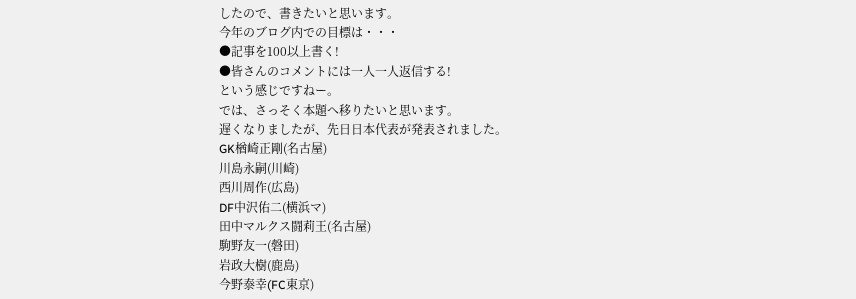したので、書きたいと思います。
今年のブログ内での目標は・・・
●記事を100以上書く!
●皆さんのコメントには一人一人返信する!
という感じですねー。
では、さっそく本題へ移りたいと思います。
遅くなりましたが、先日日本代表が発表されました。
GK楢崎正剛(名古屋)
川島永嗣(川崎)
西川周作(広島)
DF中沢佑二(横浜マ)
田中マルクス闘莉王(名古屋)
駒野友一(磐田)
岩政大樹(鹿島)
今野泰幸(FC東京)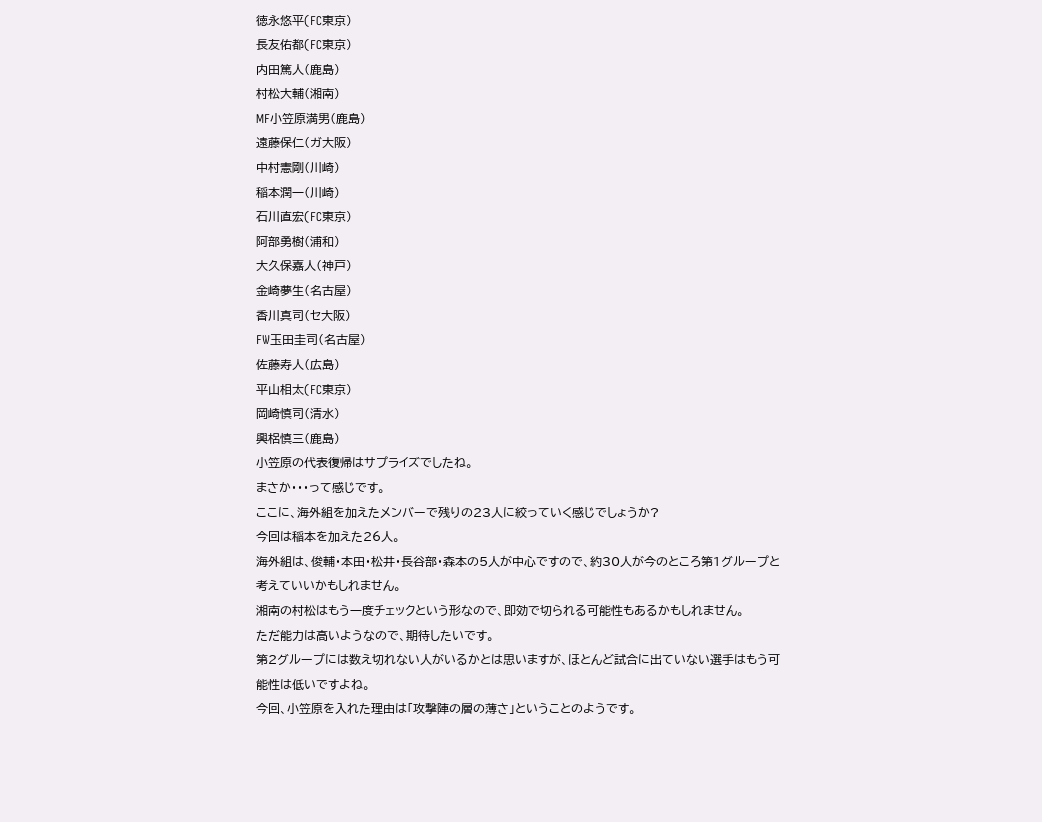徳永悠平(FC東京)
長友佑都(FC東京)
内田篤人(鹿島)
村松大輔(湘南)
MF小笠原満男(鹿島)
遠藤保仁(ガ大阪)
中村憲剛(川崎)
稲本潤一(川崎)
石川直宏(FC東京)
阿部勇樹(浦和)
大久保嘉人(神戸)
金崎夢生(名古屋)
香川真司(セ大阪)
FW玉田圭司(名古屋)
佐藤寿人(広島)
平山相太(FC東京)
岡崎慎司(清水)
興梠慎三(鹿島)
小笠原の代表復帰はサプライズでしたね。
まさか・・・って感じです。
ここに、海外組を加えたメンバーで残りの23人に絞っていく感じでしょうか?
今回は稲本を加えた26人。
海外組は、俊輔・本田・松井・長谷部・森本の5人が中心ですので、約30人が今のところ第1グループと考えていいかもしれません。
湘南の村松はもう一度チェックという形なので、即効で切られる可能性もあるかもしれません。
ただ能力は高いようなので、期待したいです。
第2グループには数え切れない人がいるかとは思いますが、ほとんど試合に出ていない選手はもう可能性は低いですよね。
今回、小笠原を入れた理由は「攻撃陣の層の薄さ」ということのようです。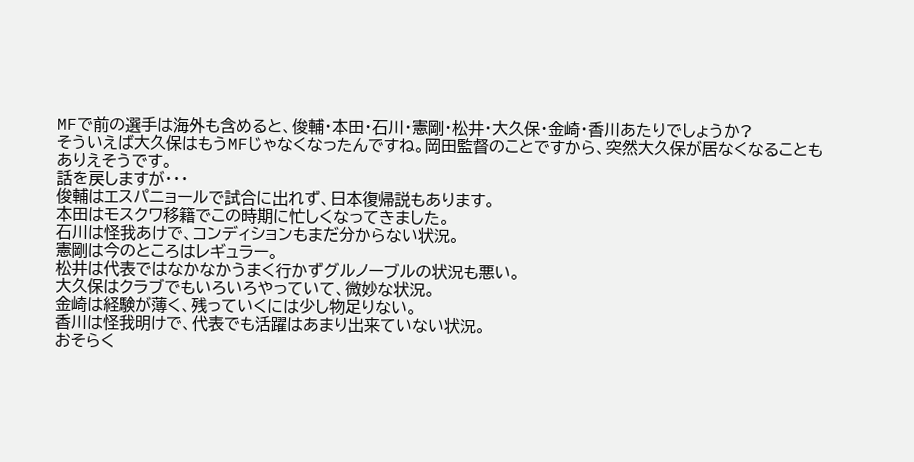MFで前の選手は海外も含めると、俊輔・本田・石川・憲剛・松井・大久保・金崎・香川あたりでしょうか?
そういえば大久保はもうMFじゃなくなったんですね。岡田監督のことですから、突然大久保が居なくなることもありえそうです。
話を戻しますが・・・
俊輔はエスパニョールで試合に出れず、日本復帰説もあります。
本田はモスクワ移籍でこの時期に忙しくなってきました。
石川は怪我あけで、コンディションもまだ分からない状況。
憲剛は今のところはレギュラー。
松井は代表ではなかなかうまく行かずグルノーブルの状況も悪い。
大久保はクラブでもいろいろやっていて、微妙な状況。
金崎は経験が薄く、残っていくには少し物足りない。
香川は怪我明けで、代表でも活躍はあまり出来ていない状況。
おそらく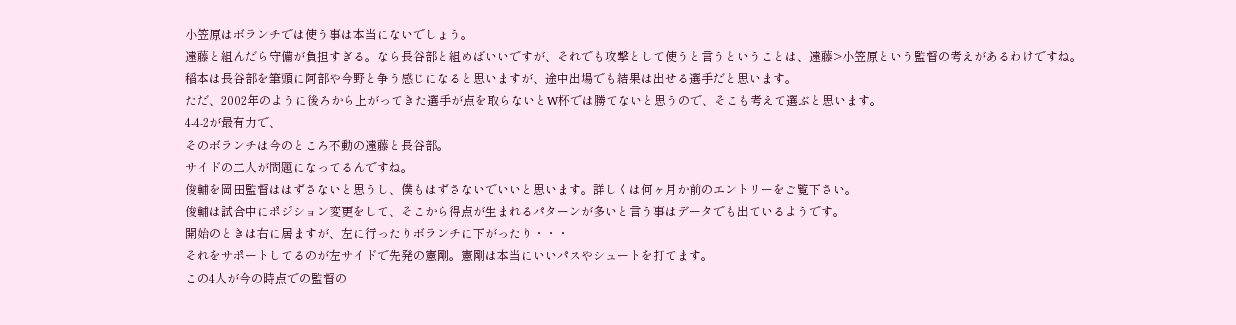小笠原はボランチでは使う事は本当にないでしょう。
遠藤と組んだら守備が負担すぎる。なら長谷部と組めばいいですが、それでも攻撃として使うと言うということは、遠藤>小笠原という監督の考えがあるわけですね。
稲本は長谷部を筆頭に阿部や今野と争う感じになると思いますが、途中出場でも結果は出せる選手だと思います。
ただ、2002年のように後ろから上がってきた選手が点を取らないとW杯では勝てないと思うので、そこも考えて選ぶと思います。
4-4-2が最有力で、
そのボランチは今のところ不動の遠藤と長谷部。
サイドの二人が問題になってるんですね。
俊輔を岡田監督ははずさないと思うし、僕もはずさないでいいと思います。詳しくは何ヶ月か前のエントリーをご覧下さい。
俊輔は試合中にポジション変更をして、そこから得点が生まれるパターンが多いと言う事はデータでも出ているようです。
開始のときは右に居ますが、左に行ったりボランチに下がったり・・・
それをサポートしてるのが左サイドで先発の憲剛。憲剛は本当にいいパスやシュートを打てます。
この4人が今の時点での監督の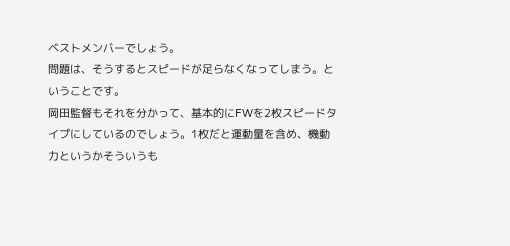ベストメンバーでしょう。
問題は、そうするとスピードが足らなくなってしまう。ということです。
岡田監督もそれを分かって、基本的にFWを2枚スピードタイプにしているのでしょう。1枚だと運動量を含め、機動力というかそういうも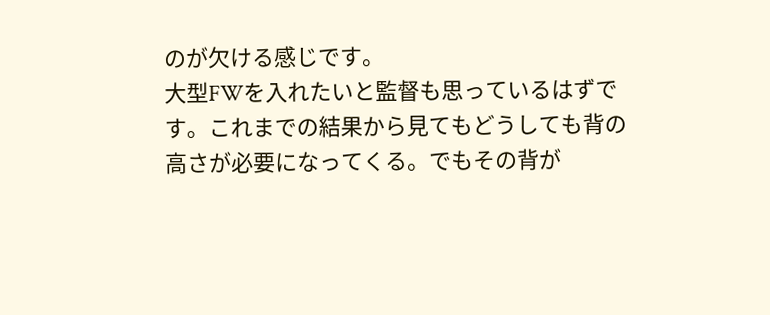のが欠ける感じです。
大型FWを入れたいと監督も思っているはずです。これまでの結果から見てもどうしても背の高さが必要になってくる。でもその背が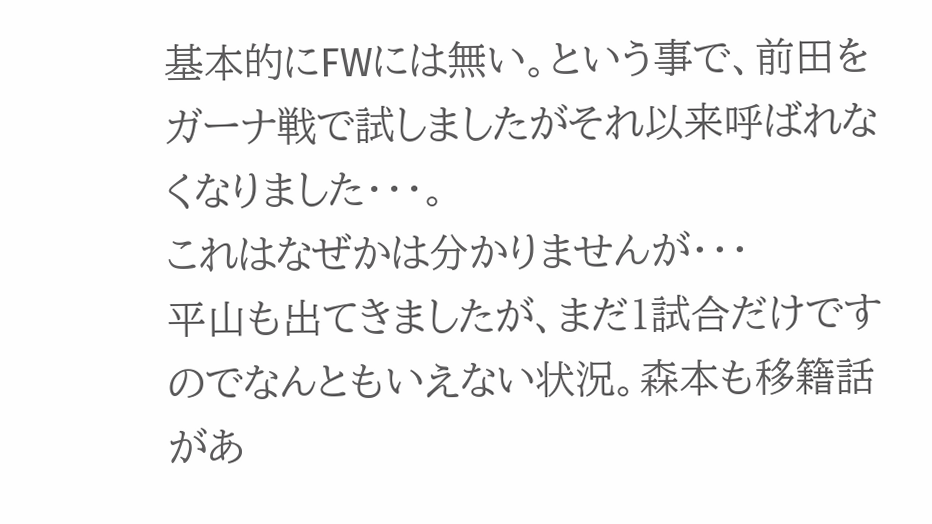基本的にFWには無い。という事で、前田をガーナ戦で試しましたがそれ以来呼ばれなくなりました・・・。
これはなぜかは分かりませんが・・・
平山も出てきましたが、まだ1試合だけですのでなんともいえない状況。森本も移籍話があ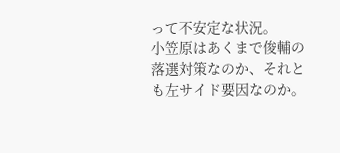って不安定な状況。
小笠原はあくまで俊輔の落選対策なのか、それとも左サイド要因なのか。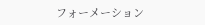フォーメーション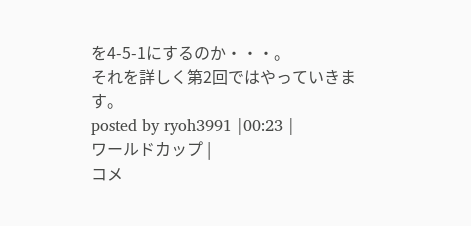を4-5-1にするのか・・・。
それを詳しく第2回ではやっていきます。
posted by ryoh3991 |00:23 |
ワールドカップ |
コメ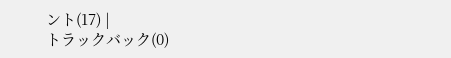ント(17) |
トラックバック(0)